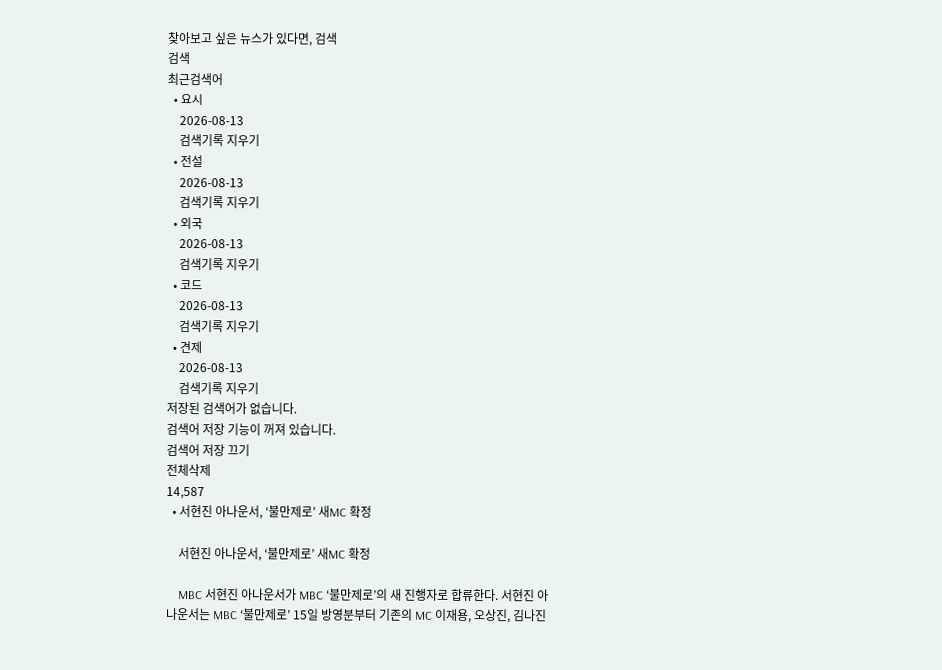찾아보고 싶은 뉴스가 있다면, 검색
검색
최근검색어
  • 요시
    2026-08-13
    검색기록 지우기
  • 전설
    2026-08-13
    검색기록 지우기
  • 외국
    2026-08-13
    검색기록 지우기
  • 코드
    2026-08-13
    검색기록 지우기
  • 견제
    2026-08-13
    검색기록 지우기
저장된 검색어가 없습니다.
검색어 저장 기능이 꺼져 있습니다.
검색어 저장 끄기
전체삭제
14,587
  • 서현진 아나운서, ‘불만제로’ 새MC 확정

    서현진 아나운서, ‘불만제로’ 새MC 확정

    MBC 서현진 아나운서가 MBC ‘불만제로’의 새 진행자로 합류한다. 서현진 아나운서는 MBC ‘불만제로’ 15일 방영분부터 기존의 MC 이재용, 오상진, 김나진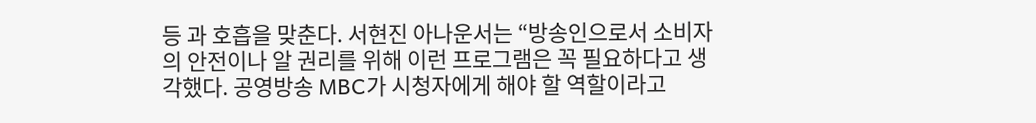등 과 호흡을 맞춘다. 서현진 아나운서는 “방송인으로서 소비자의 안전이나 알 권리를 위해 이런 프로그램은 꼭 필요하다고 생각했다. 공영방송 MBC가 시청자에게 해야 할 역할이라고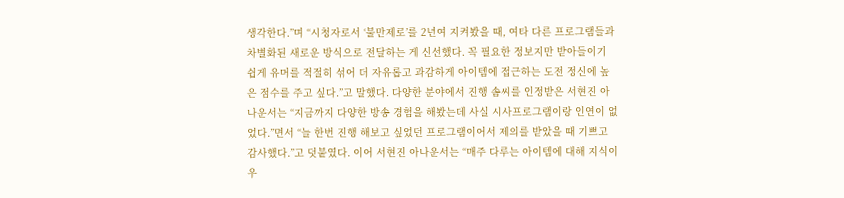생각한다.”며 “시청자로서 ‘불만제로’를 2년여 지켜봤을 때, 여타 다른 프로그램들과 차별화된 새로운 방식으로 전달하는 게 신선했다. 꼭 필요한 정보지만 받아들이기 쉽게 유머를 적절히 섞어 더 자유롭고 과감하게 아이템에 접근하는 도전 정신에 높은 점수를 주고 싶다.”고 말했다. 다양한 분야에서 진행 솜씨를 인정받은 서현진 아나운서는 “지금까지 다양한 방송 경험을 해봤는데 사실 시사프로그램이랑 인연이 없었다.”면서 “늘 한번 진행 해보고 싶었던 프로그램이어서 제의를 받았을 때 기쁘고 감사했다.”고 덧붙였다. 이어 서현진 아나운서는 “매주 다루는 아이템에 대해 지식이 우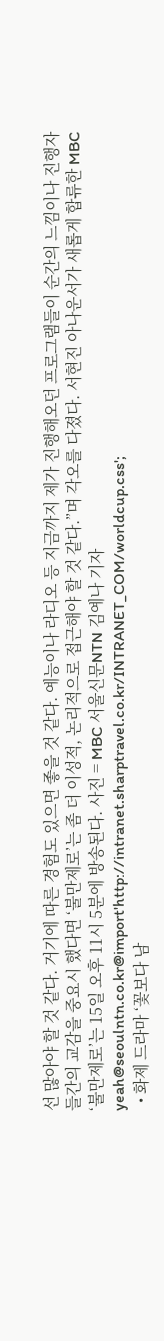선 많아야 할 것 같다. 거기에 따른 경험도 있으면 좋을 것 같다. 예능이나 라디오 등 지금까지 제가 진행해오던 프로그램들이 순간의 느낌이나 진행자들간의 교감을 중요시 했다면 ‘불만제로’는 좀 더 이성적, 논리적으로 접근해야 할 것 같다.”며 각오를 다졌다. 서현진 아나운서가 새롭게 합류한 MBC ‘불만제로’는 15일 오후 11시 5분에 방송된다. 사진 = MBC 서울신문NTN 김예나 기자 yeah@seoulntn.co.kr@import'http://intranet.sharptravel.co.kr/INTRANET_COM/worldcup.css';
  • 화제 드라마 ‘꽃보다 남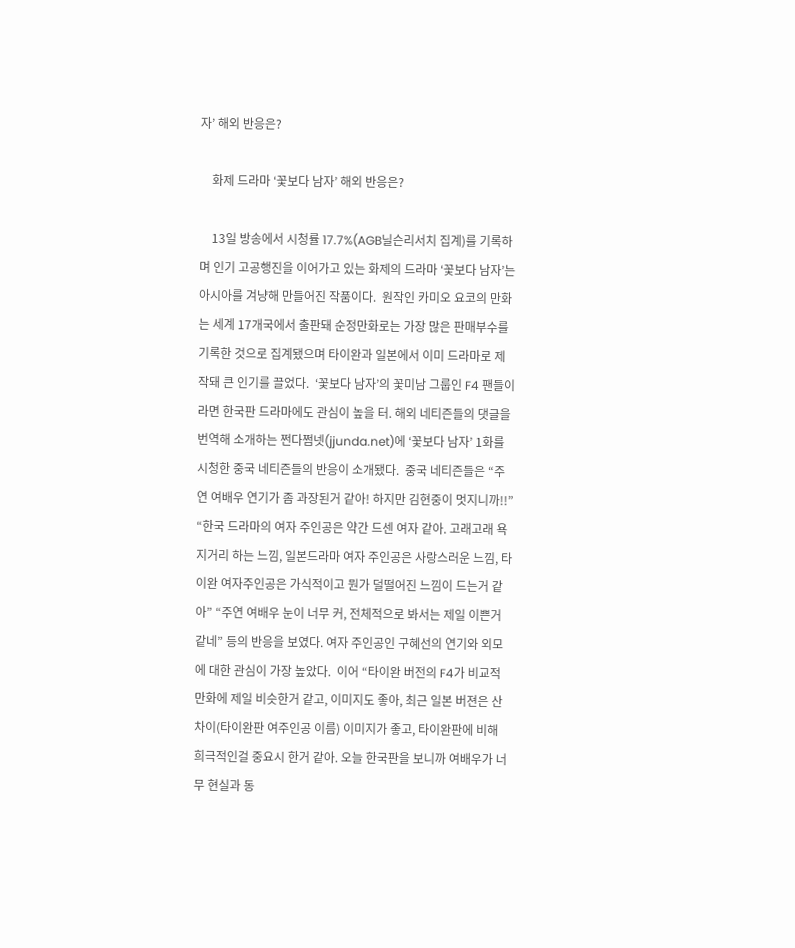자’ 해외 반응은?

    화제 드라마 ‘꽃보다 남자’ 해외 반응은?

    13일 방송에서 시청률 17.7%(AGB닐슨리서치 집계)를 기록하며 인기 고공행진을 이어가고 있는 화제의 드라마 ‘꽃보다 남자’는 아시아를 겨냥해 만들어진 작품이다.  원작인 카미오 요코의 만화는 세계 17개국에서 출판돼 순정만화로는 가장 많은 판매부수를 기록한 것으로 집계됐으며 타이완과 일본에서 이미 드라마로 제작돼 큰 인기를 끌었다.  ‘꽃보다 남자’의 꽃미남 그룹인 F4 팬들이라면 한국판 드라마에도 관심이 높을 터. 해외 네티즌들의 댓글을 번역해 소개하는 쩐다쩜넷(jjunda.net)에 ‘꽃보다 남자’ 1화를 시청한 중국 네티즌들의 반응이 소개됐다.  중국 네티즌들은 “주연 여배우 연기가 좀 과장된거 같아! 하지만 김현중이 멋지니까!!” “한국 드라마의 여자 주인공은 약간 드센 여자 같아. 고래고래 욕지거리 하는 느낌, 일본드라마 여자 주인공은 사랑스러운 느낌, 타이완 여자주인공은 가식적이고 뭔가 덜떨어진 느낌이 드는거 같아” “주연 여배우 눈이 너무 커, 전체적으로 봐서는 제일 이쁜거 같네” 등의 반응을 보였다. 여자 주인공인 구혜선의 연기와 외모에 대한 관심이 가장 높았다.  이어 “타이완 버전의 F4가 비교적 만화에 제일 비슷한거 같고, 이미지도 좋아, 최근 일본 버젼은 산차이(타이완판 여주인공 이름) 이미지가 좋고, 타이완판에 비해 희극적인걸 중요시 한거 같아. 오늘 한국판을 보니까 여배우가 너무 현실과 동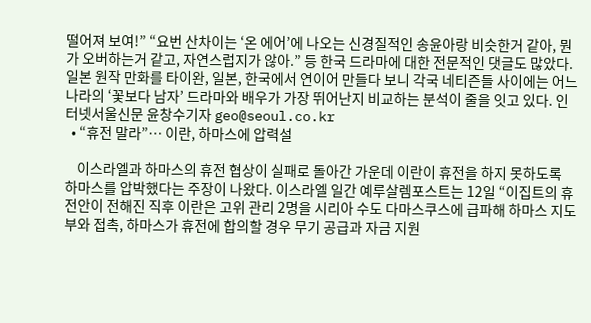떨어져 보여!” “요번 산차이는 ‘온 에어’에 나오는 신경질적인 송윤아랑 비슷한거 같아, 뭔가 오버하는거 같고, 자연스럽지가 않아.” 등 한국 드라마에 대한 전문적인 댓글도 많았다.  일본 원작 만화를 타이완, 일본, 한국에서 연이어 만들다 보니 각국 네티즌들 사이에는 어느 나라의 ‘꽃보다 남자’ 드라마와 배우가 가장 뛰어난지 비교하는 분석이 줄을 잇고 있다. 인터넷서울신문 윤창수기자 geo@seoul.co.kr
  • “휴전 말라”… 이란, 하마스에 압력설

    이스라엘과 하마스의 휴전 협상이 실패로 돌아간 가운데 이란이 휴전을 하지 못하도록 하마스를 압박했다는 주장이 나왔다. 이스라엘 일간 예루살렘포스트는 12일 “이집트의 휴전안이 전해진 직후 이란은 고위 관리 2명을 시리아 수도 다마스쿠스에 급파해 하마스 지도부와 접촉, 하마스가 휴전에 합의할 경우 무기 공급과 자금 지원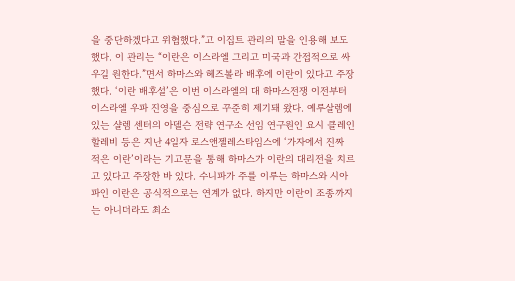을 중단하겠다고 위협했다.”고 이집트 관리의 말을 인용해 보도했다. 이 관리는 “이란은 이스라엘 그리고 미국과 간접적으로 싸우길 원한다.”면서 하마스와 헤즈볼라 배후에 이란이 있다고 주장했다. ‘이란 배후설’은 이번 이스라엘의 대 하마스전쟁 이전부터 이스라엘 우파 진영을 중심으로 꾸준히 제기돼 왔다. 예루살렘에 있는 샬렘 센터의 아델슨 전략 연구소 선임 연구원인 요시 클레인 할레비 등은 지난 4일자 로스앤젤레스타임스에 ‘가자에서 진짜 적은 이란’이라는 기고문을 통해 하마스가 이란의 대리전을 치르고 있다고 주장한 바 있다. 수니파가 주를 이루는 하마스와 시아파인 이란은 공식적으로는 연계가 없다. 하지만 이란이 조종까지는 아니더라도 최소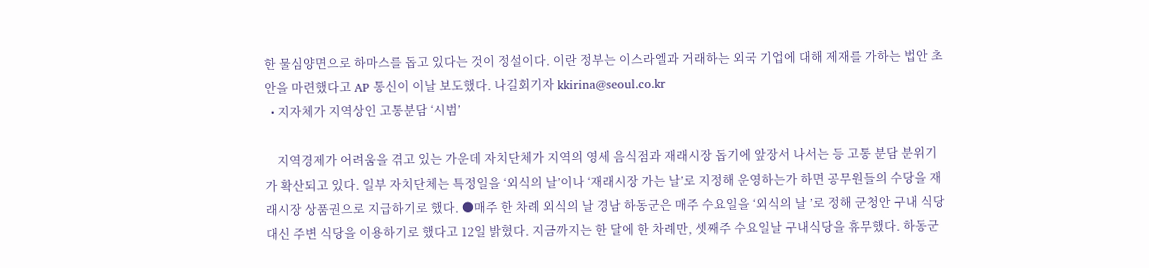한 물심양면으로 하마스를 돕고 있다는 것이 정설이다. 이란 정부는 이스라엘과 거래하는 외국 기업에 대해 제재를 가하는 법안 초안을 마련했다고 AP 통신이 이날 보도했다. 나길회기자 kkirina@seoul.co.kr
  • 지자체가 지역상인 고통분담 ‘시범’

    지역경제가 어려움을 겪고 있는 가운데 자치단체가 지역의 영세 음식점과 재래시장 돕기에 앞장서 나서는 등 고통 분담 분위기가 확산되고 있다. 일부 자치단체는 특정일을 ‘외식의 날’이나 ‘재래시장 가는 날’로 지정해 운영하는가 하면 공무원들의 수당을 재래시장 상품권으로 지급하기로 했다. ●매주 한 차례 외식의 날 경남 하동군은 매주 수요일을 ‘외식의 날 ’로 정해 군청안 구내 식당 대신 주변 식당을 이용하기로 했다고 12일 밝혔다. 지금까지는 한 달에 한 차례만, 셋째주 수요일날 구내식당을 휴무했다. 하동군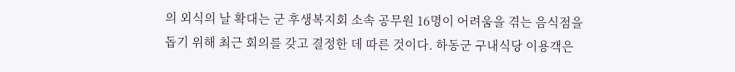의 외식의 날 확대는 군 후생복지회 소속 공무원 16명이 어려움을 겪는 음식점을 돕기 위해 최근 회의를 갖고 결정한 데 따른 것이다. 하동군 구내식당 이용객은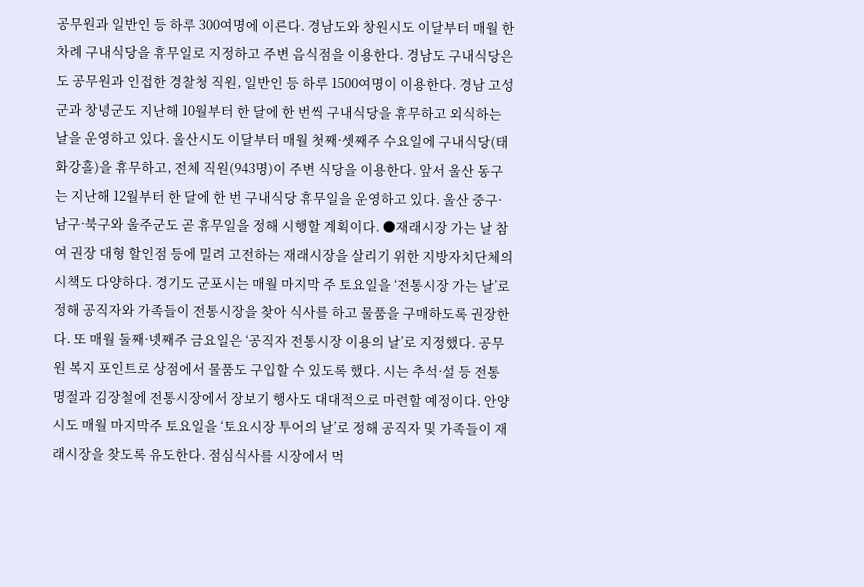공무원과 일반인 등 하루 300여명에 이른다. 경남도와 창원시도 이달부터 매월 한 차례 구내식당을 휴무일로 지정하고 주변 음식점을 이용한다. 경남도 구내식당은 도 공무원과 인접한 경찰청 직원, 일반인 등 하루 1500여명이 이용한다. 경남 고성군과 창녕군도 지난해 10월부터 한 달에 한 번씩 구내식당을 휴무하고 외식하는 날을 운영하고 있다. 울산시도 이달부터 매월 첫째·셋째주 수요일에 구내식당(태화강홀)을 휴무하고, 전체 직원(943명)이 주변 식당을 이용한다. 앞서 울산 동구는 지난해 12월부터 한 달에 한 번 구내식당 휴무일을 운영하고 있다. 울산 중구·남구·북구와 울주군도 곧 휴무일을 정해 시행할 계획이다. ●재래시장 가는 날 참여 권장 대형 할인점 등에 밀려 고전하는 재래시장을 살리기 위한 지방자치단체의 시책도 다양하다. 경기도 군포시는 매월 마지막 주 토요일을 ‘전통시장 가는 날’로 정해 공직자와 가족들이 전통시장을 찾아 식사를 하고 물품을 구매하도록 권장한다. 또 매월 둘째·넷째주 금요일은 ‘공직자 전통시장 이용의 날’로 지정했다. 공무원 복지 포인트로 상점에서 물품도 구입할 수 있도록 했다. 시는 추석·설 등 전통명절과 김장철에 전통시장에서 장보기 행사도 대대적으로 마련할 예정이다. 안양시도 매월 마지막주 토요일을 ‘토요시장 투어의 날’로 정해 공직자 및 가족들이 재래시장을 찾도록 유도한다. 점심식사를 시장에서 먹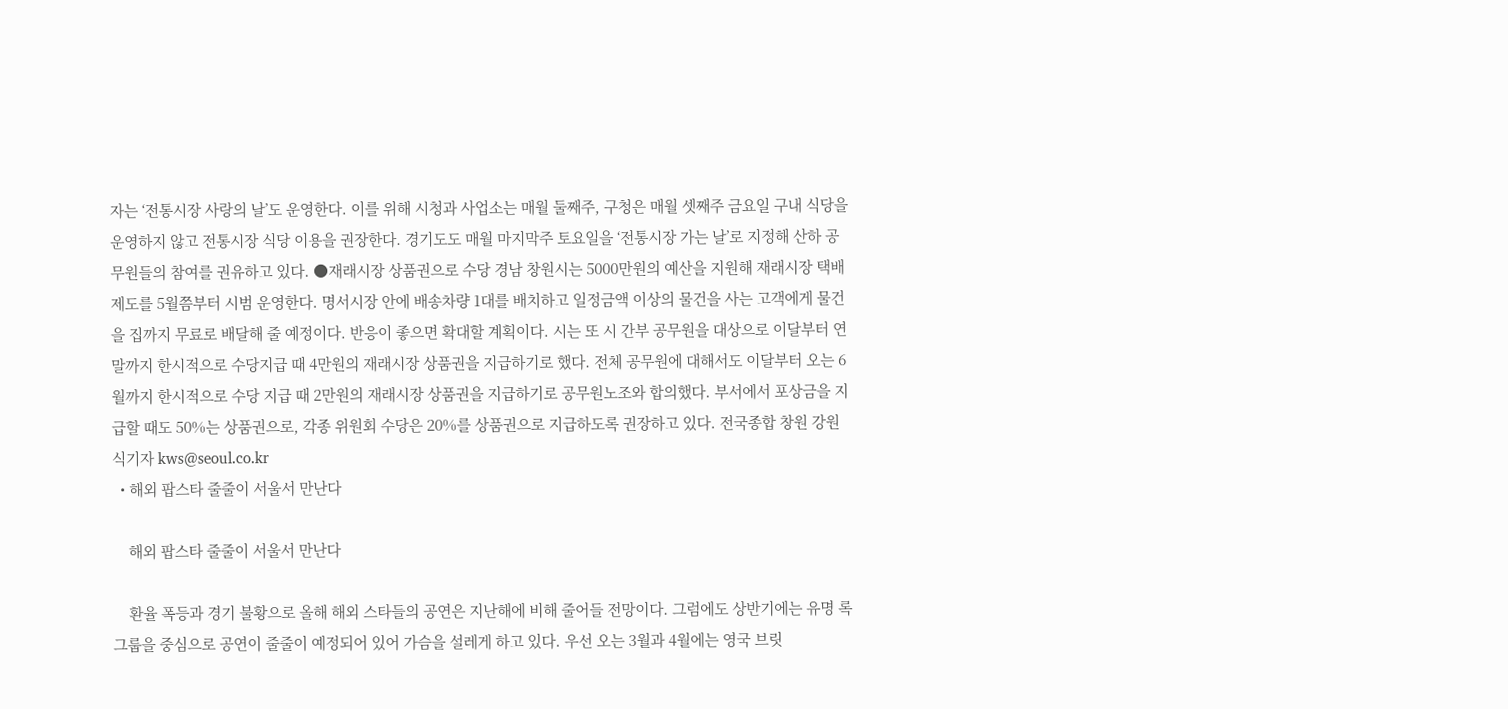자는 ‘전통시장 사랑의 날’도 운영한다. 이를 위해 시청과 사업소는 매월 둘째주, 구청은 매월 셋째주 금요일 구내 식당을 운영하지 않고 전통시장 식당 이용을 권장한다. 경기도도 매월 마지막주 토요일을 ‘전통시장 가는 날’로 지정해 산하 공무원들의 참여를 권유하고 있다. ●재래시장 상품권으로 수당 경남 창원시는 5000만원의 예산을 지원해 재래시장 택배제도를 5월쯤부터 시범 운영한다. 명서시장 안에 배송차량 1대를 배치하고 일정금액 이상의 물건을 사는 고객에게 물건을 집까지 무료로 배달해 줄 예정이다. 반응이 좋으면 확대할 계획이다. 시는 또 시 간부 공무원을 대상으로 이달부터 연말까지 한시적으로 수당지급 때 4만원의 재래시장 상품권을 지급하기로 했다. 전체 공무원에 대해서도 이달부터 오는 6월까지 한시적으로 수당 지급 때 2만원의 재래시장 상품권을 지급하기로 공무원노조와 합의했다. 부서에서 포상금을 지급할 때도 50%는 상품권으로, 각종 위원회 수당은 20%를 상품권으로 지급하도록 권장하고 있다. 전국종합 창원 강원식기자 kws@seoul.co.kr
  • 해외 팝스타 줄줄이 서울서 만난다

    해외 팝스타 줄줄이 서울서 만난다

    환율 폭등과 경기 불황으로 올해 해외 스타들의 공연은 지난해에 비해 줄어들 전망이다. 그럼에도 상반기에는 유명 록그룹을 중심으로 공연이 줄줄이 예정되어 있어 가슴을 설레게 하고 있다. 우선 오는 3월과 4월에는 영국 브릿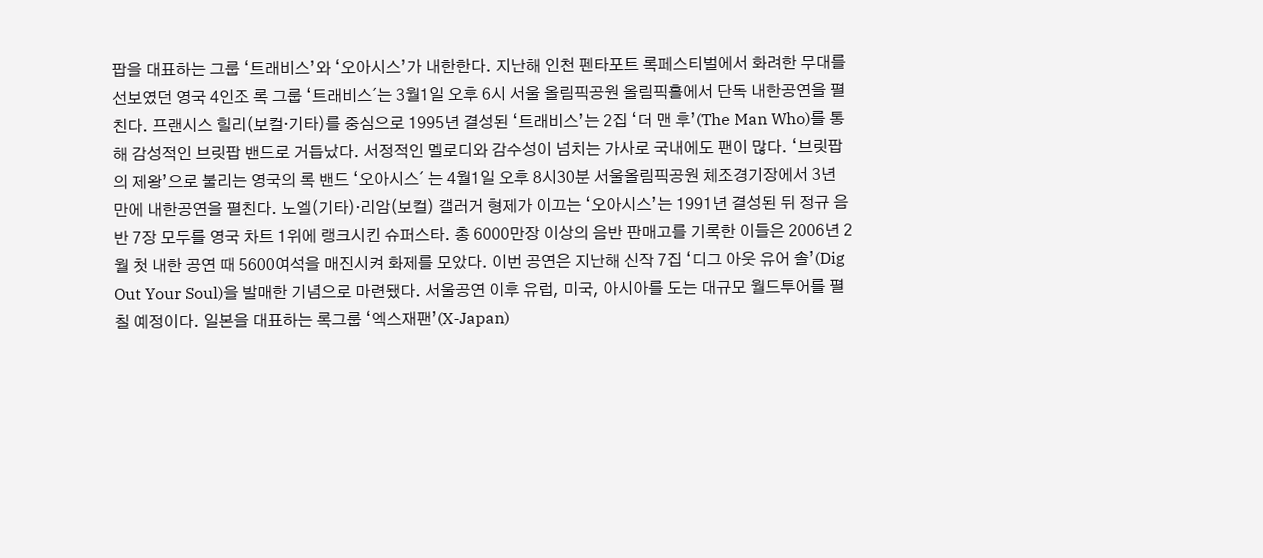팝을 대표하는 그룹 ‘트래비스’와 ‘오아시스’가 내한한다. 지난해 인천 펜타포트 록페스티벌에서 화려한 무대를 선보였던 영국 4인조 록 그룹 ‘트래비스´는 3월1일 오후 6시 서울 올림픽공원 올림픽홀에서 단독 내한공연을 펼친다. 프랜시스 힐리(보컬·기타)를 중심으로 1995년 결성된 ‘트래비스’는 2집 ‘더 맨 후’(The Man Who)를 통해 감성적인 브릿팝 밴드로 거듭났다. 서정적인 멜로디와 감수성이 넘치는 가사로 국내에도 팬이 많다. ‘브릿팝의 제왕’으로 불리는 영국의 록 밴드 ‘오아시스´ 는 4월1일 오후 8시30분 서울올림픽공원 체조경기장에서 3년 만에 내한공연을 펼친다. 노엘(기타)·리암(보컬) 갤러거 형제가 이끄는 ‘오아시스’는 1991년 결성된 뒤 정규 음반 7장 모두를 영국 차트 1위에 랭크시킨 슈퍼스타. 총 6000만장 이상의 음반 판매고를 기록한 이들은 2006년 2월 첫 내한 공연 때 5600여석을 매진시켜 화제를 모았다. 이번 공연은 지난해 신작 7집 ‘디그 아웃 유어 솔’(Dig Out Your Soul)을 발매한 기념으로 마련됐다. 서울공연 이후 유럽, 미국, 아시아를 도는 대규모 월드투어를 펼칠 예정이다. 일본을 대표하는 록그룹 ‘엑스재팬’(X-Japan)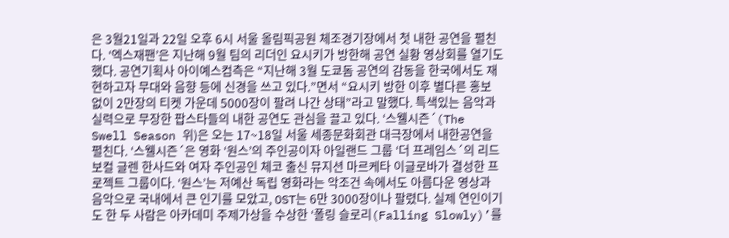은 3월21일과 22일 오후 6시 서울 올림픽공원 체조경기장에서 첫 내한 공연을 펼친다. ‘엑스재팬’은 지난해 9월 팀의 리더인 요시키가 방한해 공연 실황 영상회를 열기도 했다. 공연기획사 아이예스컴측은 “지난해 3월 도쿄돔 공연의 감동을 한국에서도 재현하고자 무대와 음향 등에 신경을 쓰고 있다.”면서 “요시키 방한 이후 별다른 홍보 없이 2만장의 티켓 가운데 5000장이 팔려 나간 상태”라고 말했다. 특색있는 음악과 실력으로 무장한 팝스타들의 내한 공연도 관심을 끌고 있다. ‘스웰시즌´(The Swell Season 위)은 오는 17~18일 서울 세종문화회관 대극장에서 내한공연을 펼친다. ‘스웰시즌´은 영화 ‘원스’의 주인공이자 아일랜드 그룹 ‘더 프레임스´의 리드 보컬 글렌 한사드와 여자 주인공인 체코 출신 뮤지션 마르케타 이글로바가 결성한 프로젝트 그룹이다. ‘원스’는 저예산 독립 영화라는 악조건 속에서도 아름다운 영상과 음악으로 국내에서 큰 인기를 모았고, OST는 6만 3000장이나 팔렸다. 실제 연인이기도 한 두 사람은 아카데미 주제가상을 수상한 ‘폴링 슬로리(Falling Slowly)’를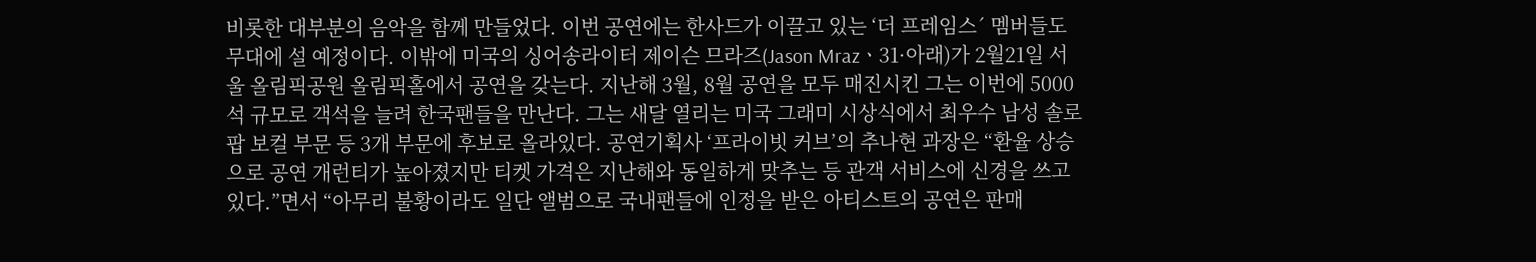비롯한 대부분의 음악을 함께 만들었다. 이번 공연에는 한사드가 이끌고 있는 ‘더 프레임스´ 멤버들도 무대에 설 예정이다. 이밖에 미국의 싱어송라이터 제이슨 므라즈(Jason Mrazㆍ31·아래)가 2월21일 서울 올림픽공원 올림픽홀에서 공연을 갖는다. 지난해 3월, 8월 공연을 모두 매진시킨 그는 이번에 5000석 규모로 객석을 늘려 한국팬들을 만난다. 그는 새달 열리는 미국 그래미 시상식에서 최우수 남성 솔로 팝 보컬 부문 등 3개 부문에 후보로 올라있다. 공연기획사 ‘프라이빗 커브’의 추나현 과장은 “환율 상승으로 공연 개런티가 높아졌지만 티켓 가격은 지난해와 동일하게 맞추는 등 관객 서비스에 신경을 쓰고 있다.”면서 “아무리 불황이라도 일단 앨범으로 국내팬들에 인정을 받은 아티스트의 공연은 판매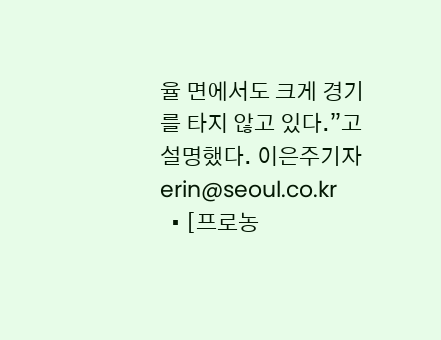율 면에서도 크게 경기를 타지 않고 있다.”고 설명했다. 이은주기자 erin@seoul.co.kr
  • [프로농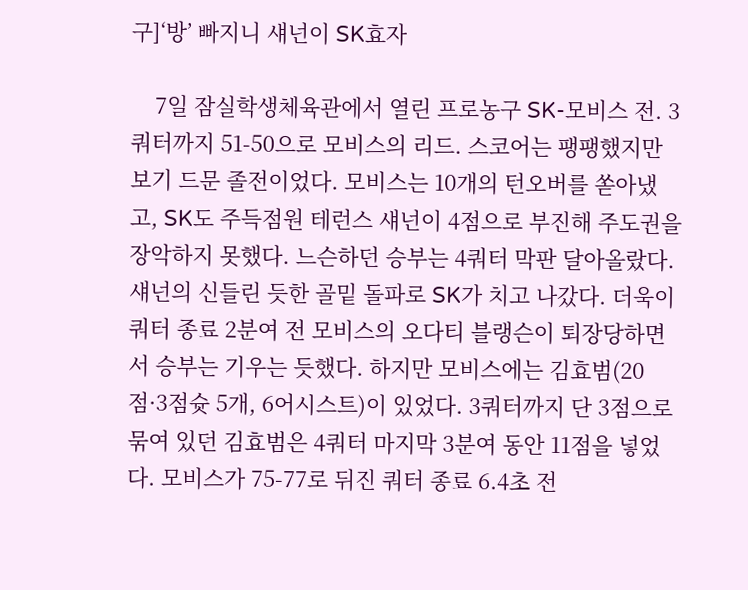구]‘방’ 빠지니 섀넌이 SK효자

    7일 잠실학생체육관에서 열린 프로농구 SK-모비스 전. 3쿼터까지 51-50으로 모비스의 리드. 스코어는 팽팽했지만 보기 드문 졸전이었다. 모비스는 10개의 턴오버를 쏟아냈고, SK도 주득점원 테런스 섀넌이 4점으로 부진해 주도권을 장악하지 못했다. 느슨하던 승부는 4쿼터 막판 달아올랐다. 섀넌의 신들린 듯한 골밑 돌파로 SK가 치고 나갔다. 더욱이 쿼터 종료 2분여 전 모비스의 오다티 블랭슨이 퇴장당하면서 승부는 기우는 듯했다. 하지만 모비스에는 김효범(20점·3점슛 5개, 6어시스트)이 있었다. 3쿼터까지 단 3점으로 묶여 있던 김효범은 4쿼터 마지막 3분여 동안 11점을 넣었다. 모비스가 75-77로 뒤진 쿼터 종료 6.4초 전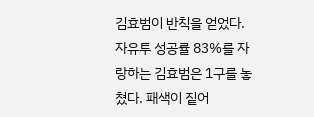김효범이 반칙을 얻었다. 자유투 성공률 83%를 자랑하는 김효범은 1구를 놓쳤다. 패색이 짙어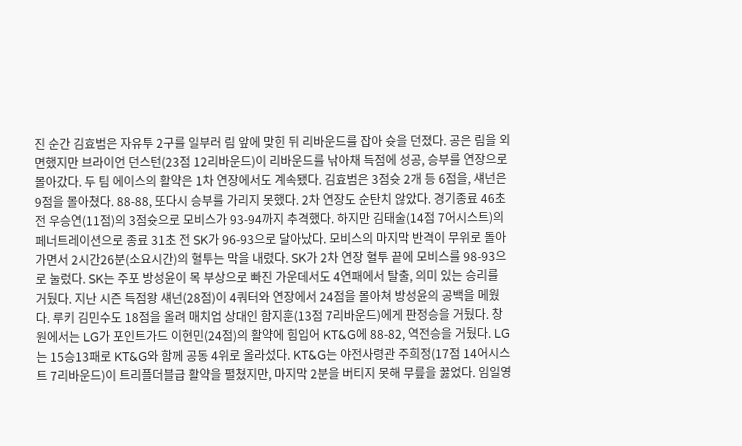진 순간 김효범은 자유투 2구를 일부러 림 앞에 맞힌 뒤 리바운드를 잡아 슛을 던졌다. 공은 림을 외면했지만 브라이언 던스턴(23점 12리바운드)이 리바운드를 낚아채 득점에 성공, 승부를 연장으로 몰아갔다. 두 팀 에이스의 활약은 1차 연장에서도 계속됐다. 김효범은 3점슛 2개 등 6점을, 섀넌은 9점을 몰아쳤다. 88-88, 또다시 승부를 가리지 못했다. 2차 연장도 순탄치 않았다. 경기종료 46초 전 우승연(11점)의 3점슛으로 모비스가 93-94까지 추격했다. 하지만 김태술(14점 7어시스트)의 페너트레이션으로 종료 31초 전 SK가 96-93으로 달아났다. 모비스의 마지막 반격이 무위로 돌아가면서 2시간26분(소요시간)의 혈투는 막을 내렸다. SK가 2차 연장 혈투 끝에 모비스를 98-93으로 눌렀다. SK는 주포 방성윤이 목 부상으로 빠진 가운데서도 4연패에서 탈출, 의미 있는 승리를 거뒀다. 지난 시즌 득점왕 섀넌(28점)이 4쿼터와 연장에서 24점을 몰아쳐 방성윤의 공백을 메웠다. 루키 김민수도 18점을 올려 매치업 상대인 함지훈(13점 7리바운드)에게 판정승을 거뒀다. 창원에서는 LG가 포인트가드 이현민(24점)의 활약에 힘입어 KT&G에 88-82, 역전승을 거뒀다. LG는 15승13패로 KT&G와 함께 공동 4위로 올라섰다. KT&G는 야전사령관 주희정(17점 14어시스트 7리바운드)이 트리플더블급 활약을 펼쳤지만, 마지막 2분을 버티지 못해 무릎을 꿇었다. 임일영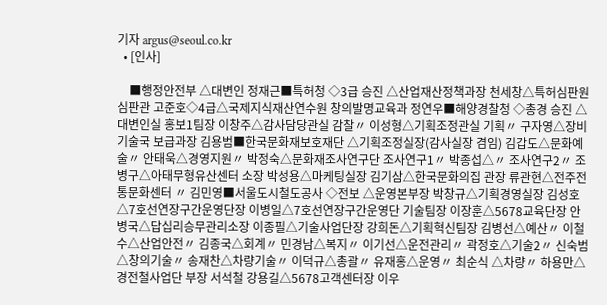기자 argus@seoul.co.kr
  • [인사]

    ■행정안전부 △대변인 정재근■특허청 ◇3급 승진 △산업재산정책과장 천세창△특허심판원 심판관 고준호◇4급△국제지식재산연수원 창의발명교육과 정연우■해양경찰청 ◇총경 승진 △대변인실 홍보1팀장 이창주△감사담당관실 감찰〃 이성형△기획조정관실 기획〃 구자영△장비기술국 보급과장 김용범■한국문화재보호재단 △기획조정실장(감사실장 겸임) 김갑도△문화예술〃 안태욱△경영지원〃 박정숙△문화재조사연구단 조사연구1〃 박종섭△〃 조사연구2〃 조병구△아태무형유산센터 소장 박성용△마케팅실장 김기삼△한국문화의집 관장 류관현△전주전통문화센터 〃 김민영■서울도시철도공사 ◇전보 △운영본부장 박창규△기획경영실장 김성호△7호선연장구간운영단장 이병일△7호선연장구간운영단 기술팀장 이장훈△5678교육단장 안병국△답십리승무관리소장 이종필△기술사업단장 강희돈△기획혁신팀장 김병선△예산〃 이철수△산업안전〃 김종국△회계〃 민경남△복지〃 이기선△운전관리〃 곽정호△기술2〃 신숙범△창의기술〃 송재찬△차량기술〃 이덕규△총괄〃 유재홍△운영〃 최순식 △차량〃 하용만△경전철사업단 부장 서석철 강용길△5678고객센터장 이우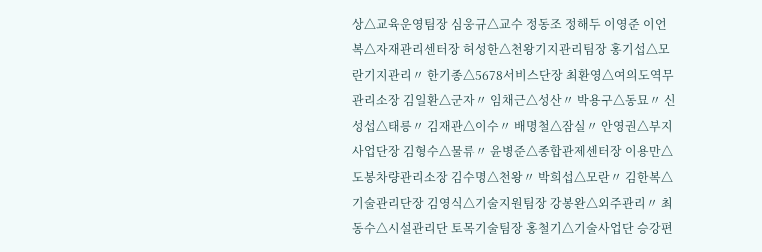상△교육운영팀장 심웅규△교수 정동조 정해두 이영준 이언복△자재관리센터장 허성한△천왕기지관리팀장 홍기섭△모란기지관리〃 한기종△5678서비스단장 최환영△여의도역무관리소장 김일환△군자〃 임채근△성산〃 박용구△동묘〃 신성섭△태릉〃 김재관△이수〃 배명철△잠실〃 안영권△부지사업단장 김형수△물류〃 윤병준△종합관제센터장 이용만△도봉차량관리소장 김수명△천왕〃 박희섭△모란〃 김한복△기술관리단장 김영식△기술지원팀장 강봉완△외주관리〃 최동수△시설관리단 토목기술팀장 홍철기△기술사업단 승강편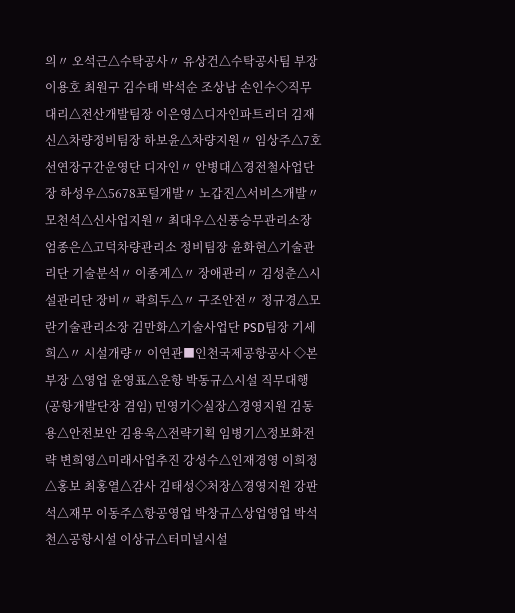의〃 오석근△수탁공사〃 유상건△수탁공사팀 부장 이용호 최원구 김수태 박석순 조상남 손인수◇직무대리△전산개발팀장 이은영△디자인파트리더 김재신△차량정비팀장 하보윤△차량지원〃 임상주△7호선연장구간운영단 디자인〃 안병대△경전철사업단장 하성우△5678포털개발〃 노갑진△서비스개발〃 모천석△신사업지원〃 최대우△신풍승무관리소장 엄종은△고덕차량관리소 정비팀장 윤화현△기술관리단 기술분석〃 이종계△〃 장애관리〃 김성춘△시설관리단 장비〃 곽희두△〃 구조안전〃 정규경△모란기술관리소장 김만화△기술사업단 PSD팀장 기세희△〃 시설개량〃 이연관■인천국제공항공사 ◇본부장 △영업 윤영표△운항 박동규△시설 직무대행(공항개발단장 겸임) 민영기◇실장△경영지원 김동용△안전보안 김용욱△전략기획 임병기△정보화전략 변희영△미래사업추진 강성수△인재경영 이희정△홍보 최홍열△감사 김태성◇처장△경영지원 강판석△재무 이동주△항공영업 박창규△상업영업 박석천△공항시설 이상규△터미널시설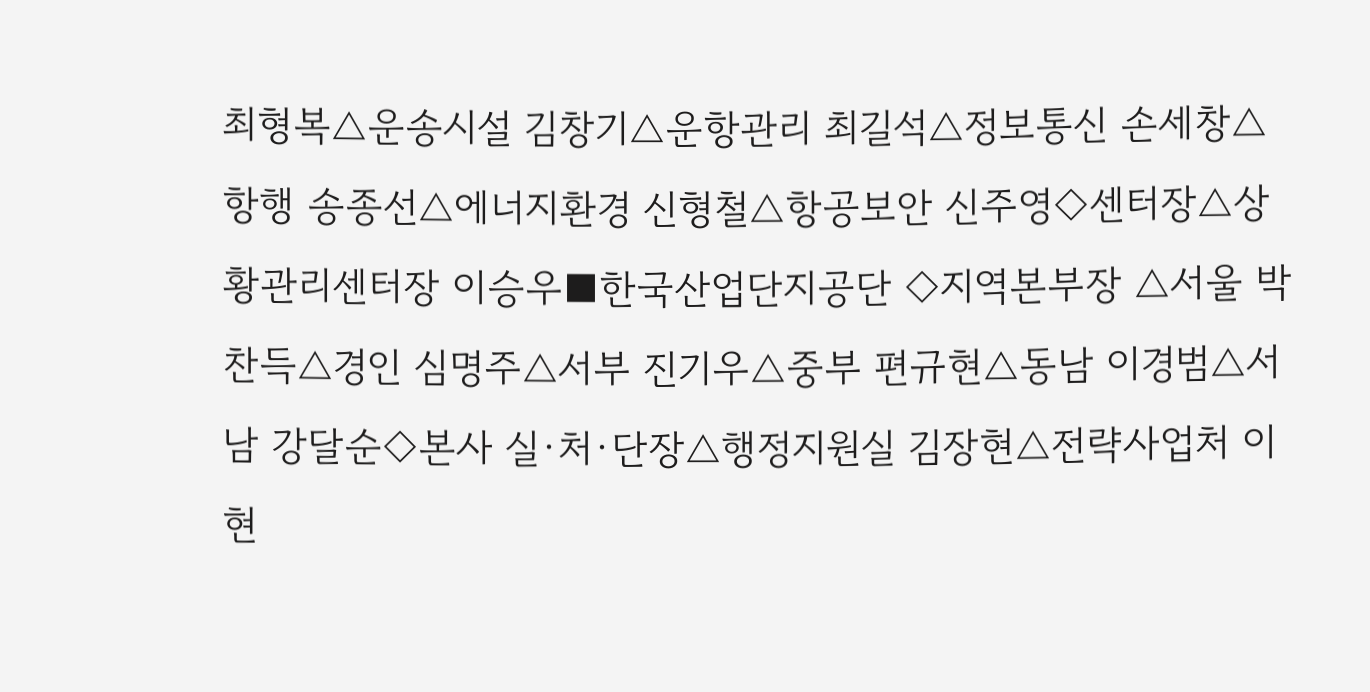최형복△운송시설 김창기△운항관리 최길석△정보통신 손세창△항행 송종선△에너지환경 신형철△항공보안 신주영◇센터장△상황관리센터장 이승우■한국산업단지공단 ◇지역본부장 △서울 박찬득△경인 심명주△서부 진기우△중부 편규현△동남 이경범△서남 강달순◇본사 실·처·단장△행정지원실 김장현△전략사업처 이현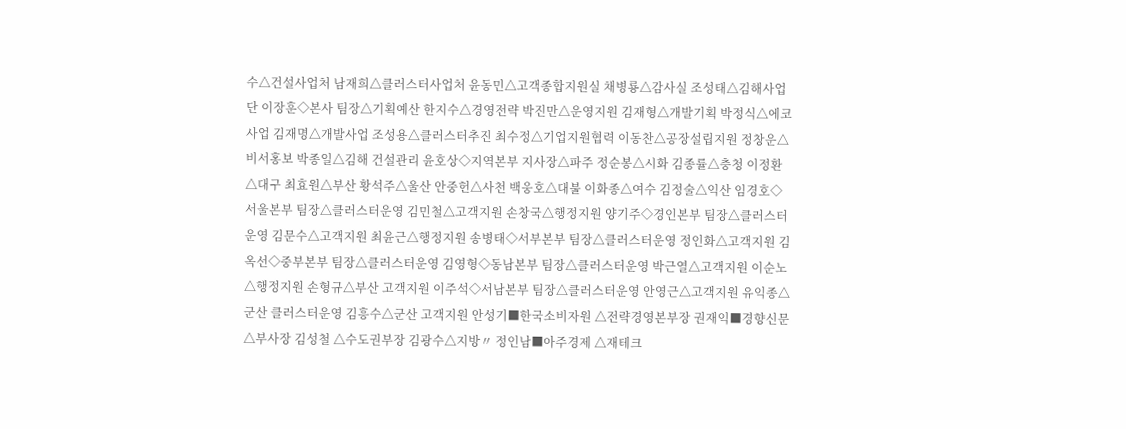수△건설사업처 남재희△클러스터사업처 윤동민△고객종합지원실 채병룡△감사실 조성태△김해사업단 이장훈◇본사 팀장△기획예산 한지수△경영전략 박진만△운영지원 김재형△개발기획 박정식△에코사업 김재명△개발사업 조성용△클러스터추진 최수정△기업지원협력 이동찬△공장설립지원 정창운△비서홍보 박종일△김해 건설관리 윤호상◇지역본부 지사장△파주 정순봉△시화 김종률△충청 이정환△대구 최효원△부산 황석주△울산 안중헌△사천 백웅호△대불 이화종△여수 김정술△익산 임경호◇서울본부 팀장△클러스터운영 김민철△고객지원 손창국△행정지원 양기주◇경인본부 팀장△클러스터운영 김문수△고객지원 최윤근△행정지원 송병태◇서부본부 팀장△클러스터운영 정인화△고객지원 김옥선◇중부본부 팀장△클러스터운영 김영형◇동남본부 팀장△클러스터운영 박근열△고객지원 이순노△행정지원 손형규△부산 고객지원 이주석◇서남본부 팀장△클러스터운영 안영근△고객지원 유익종△군산 클러스터운영 김흥수△군산 고객지원 안성기■한국소비자원 △전략경영본부장 권재익■경향신문 △부사장 김성철 △수도권부장 김광수△지방〃 정인남■아주경제 △재테크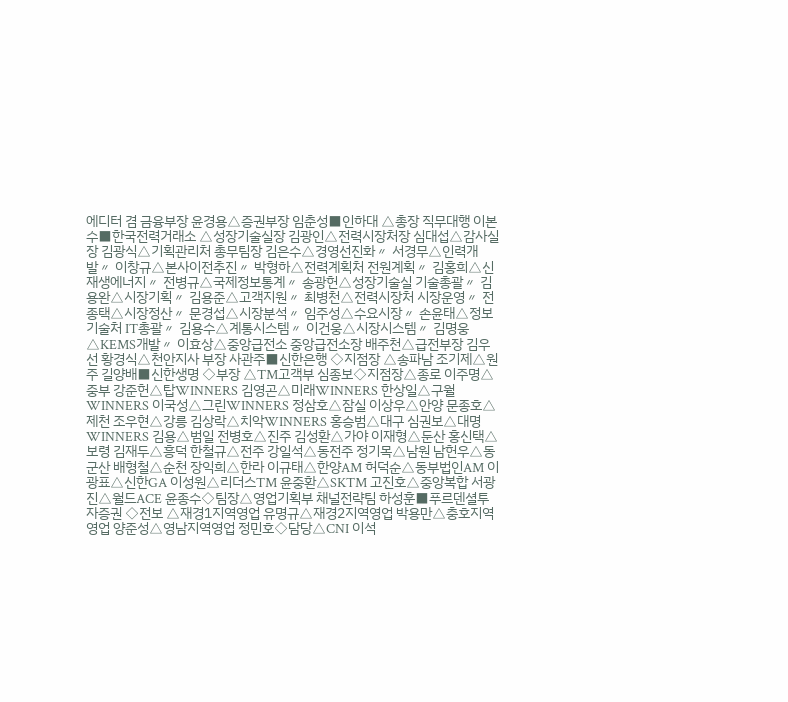에디터 겸 금융부장 윤경용△증권부장 임춘성■인하대 △총장 직무대행 이본수■한국전력거래소 △성장기술실장 김광인△전력시장처장 심대섭△감사실장 김광식△기획관리처 총무팀장 김은수△경영선진화〃 서경무△인력개발〃 이창규△본사이전추진〃 박형하△전력계획처 전원계획〃 김홍희△신재생에너지〃 전병규△국제정보통계〃 송광헌△성장기술실 기술총괄〃 김용완△시장기획〃 김용준△고객지원〃 최병천△전력시장처 시장운영〃 전종택△시장정산〃 문경섭△시장분석〃 임주성△수요시장〃 손윤태△정보기술처 IT총괄〃 김용수△계통시스템〃 이건웅△시장시스템〃 김명웅△KEMS개발〃 이효상△중앙급전소 중앙급전소장 배주천△급전부장 김우선 황경식△천안지사 부장 사관주■신한은행 ◇지점장 △송파남 조기제△원주 길양배■신한생명 ◇부장 △TM고객부 심종보◇지점장△종로 이주명△중부 강준헌△탑WINNERS 김영곤△미래WINNERS 한상일△구월WINNERS 이국성△그린WINNERS 정삼호△잠실 이상우△안양 문종호△제천 조우현△강릉 김상락△치악WINNERS 홍승범△대구 심권보△대명WINNERS 김용△범일 전병호△진주 김성환△가야 이재형△둔산 홍신택△보령 김재두△흥덕 한철규△전주 강일석△동전주 정기목△남원 남헌우△동군산 배형철△순천 장익희△한라 이규태△한양AM 허덕순△동부법인AM 이광표△신한GA 이성원△리더스TM 윤중환△SKTM 고진호△중앙복합 서광진△월드ACE 윤종수◇팀장△영업기획부 채널전략팀 하성훈■푸르덴셜투자증권 ◇전보 △재경1지역영업 유명규△재경2지역영업 박용만△충호지역영업 양준성△영남지역영업 정민호◇담당△CNI 이석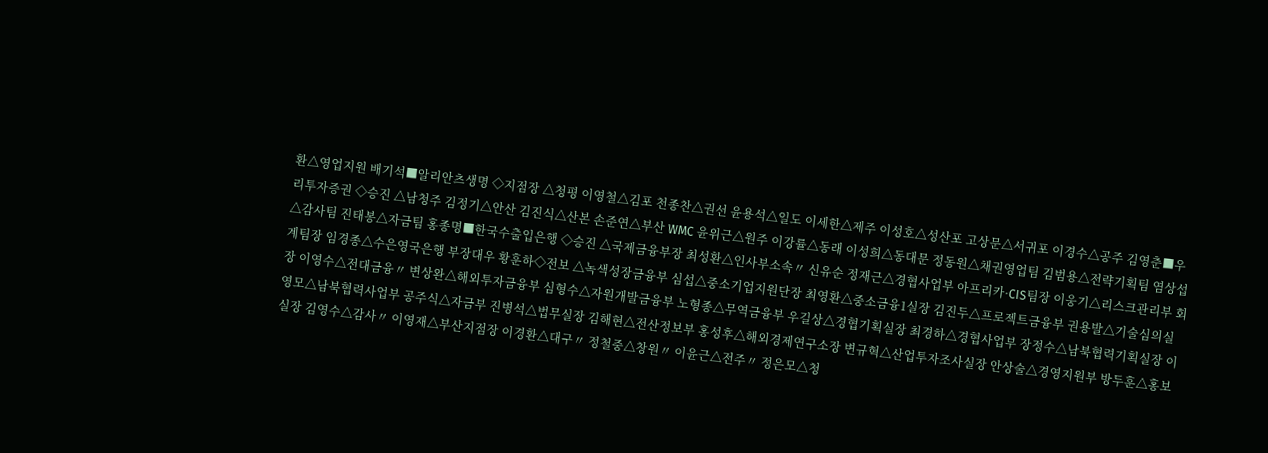환△영업지원 배기석■알리안츠생명 ◇지점장 △청평 이영철△김포 천종찬△권선 윤용석△일도 이세한△제주 이성호△성산포 고상문△서귀포 이경수△공주 김영춘■우리투자증권 ◇승진 △남청주 김정기△안산 김진식△산본 손준연△부산 WMC 윤위근△원주 이강률△동래 이성희△동대문 정동원△채권영업팀 김범용△전략기획팀 염상섭△감사팀 진태봉△자금팀 홍종명■한국수출입은행 ◇승진 △국제금융부장 최성환△인사부소속〃 신유순 정재근△경협사업부 아프리카·CIS팀장 이웅기△리스크관리부 회계팀장 임경종△수은영국은행 부장대우 황훈하◇전보 △녹색성장금융부 심섭△중소기업지원단장 최영환△중소금융1실장 김진두△프로젝트금융부 권용발△기술심의실장 이영수△전대금융〃 변상완△해외투자금융부 심형수△자원개발금융부 노형종△무역금융부 우길상△경협기획실장 최경하△경협사업부 장정수△남북협력기획실장 이영모△남북협력사업부 공주식△자금부 진병석△법무실장 김해현△전산정보부 홍성후△해외경제연구소장 변규혁△산업투자조사실장 안상술△경영지원부 방두훈△홍보실장 김영수△감사〃 이영재△부산지점장 이경환△대구〃 정철중△창원〃 이윤근△전주〃 정은모△청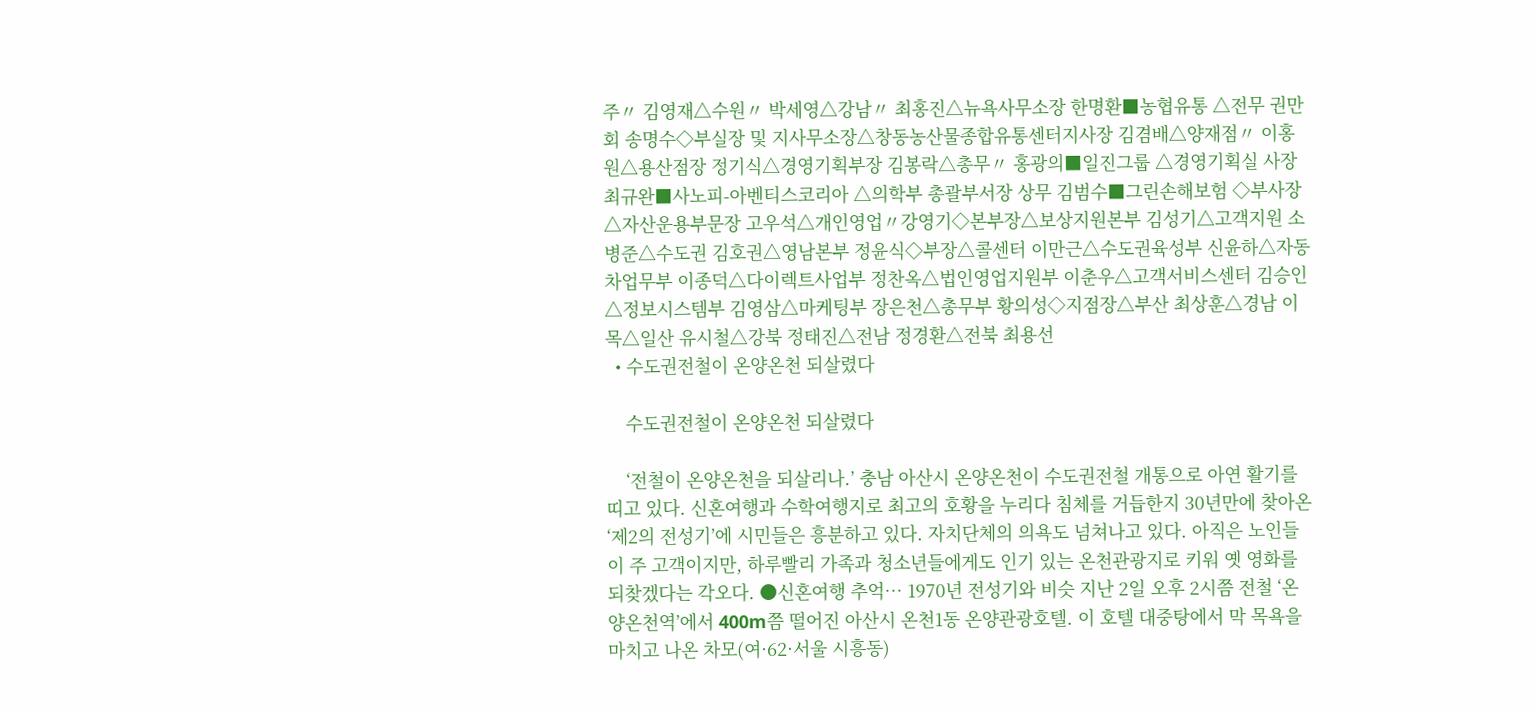주〃 김영재△수원〃 박세영△강남〃 최홍진△뉴욕사무소장 한명환■농협유통 △전무 권만회 송명수◇부실장 및 지사무소장△창동농산물종합유통센터지사장 김겸배△양재점〃 이홍원△용산점장 정기식△경영기획부장 김봉락△총무〃 홍광의■일진그룹 △경영기획실 사장 최규완■사노피-아벤티스코리아 △의학부 총괄부서장 상무 김범수■그린손해보험 ◇부사장 △자산운용부문장 고우석△개인영업〃강영기◇본부장△보상지원본부 김성기△고객지원 소병준△수도권 김호권△영남본부 정윤식◇부장△콜센터 이만근△수도권육성부 신윤하△자동차업무부 이종덕△다이렉트사업부 정찬옥△법인영업지원부 이춘우△고객서비스센터 김승인△정보시스템부 김영삼△마케팅부 장은천△총무부 황의성◇지점장△부산 최상훈△경남 이목△일산 유시철△강북 정태진△전남 정경환△전북 최용선
  • 수도권전철이 온양온천 되살렸다

    수도권전철이 온양온천 되살렸다

    ‘전철이 온양온천을 되살리나.’ 충남 아산시 온양온천이 수도권전철 개통으로 아연 활기를 띠고 있다. 신혼여행과 수학여행지로 최고의 호황을 누리다 침체를 거듭한지 30년만에 찾아온 ‘제2의 전성기’에 시민들은 흥분하고 있다. 자치단체의 의욕도 넘쳐나고 있다. 아직은 노인들이 주 고객이지만, 하루빨리 가족과 청소년들에게도 인기 있는 온천관광지로 키워 옛 영화를 되찾겠다는 각오다. ●신혼여행 추억… 1970년 전성기와 비슷 지난 2일 오후 2시쯤 전철 ‘온양온천역’에서 400m쯤 떨어진 아산시 온천1동 온양관광호텔. 이 호텔 대중탕에서 막 목욕을 마치고 나온 차모(여·62·서울 시흥동)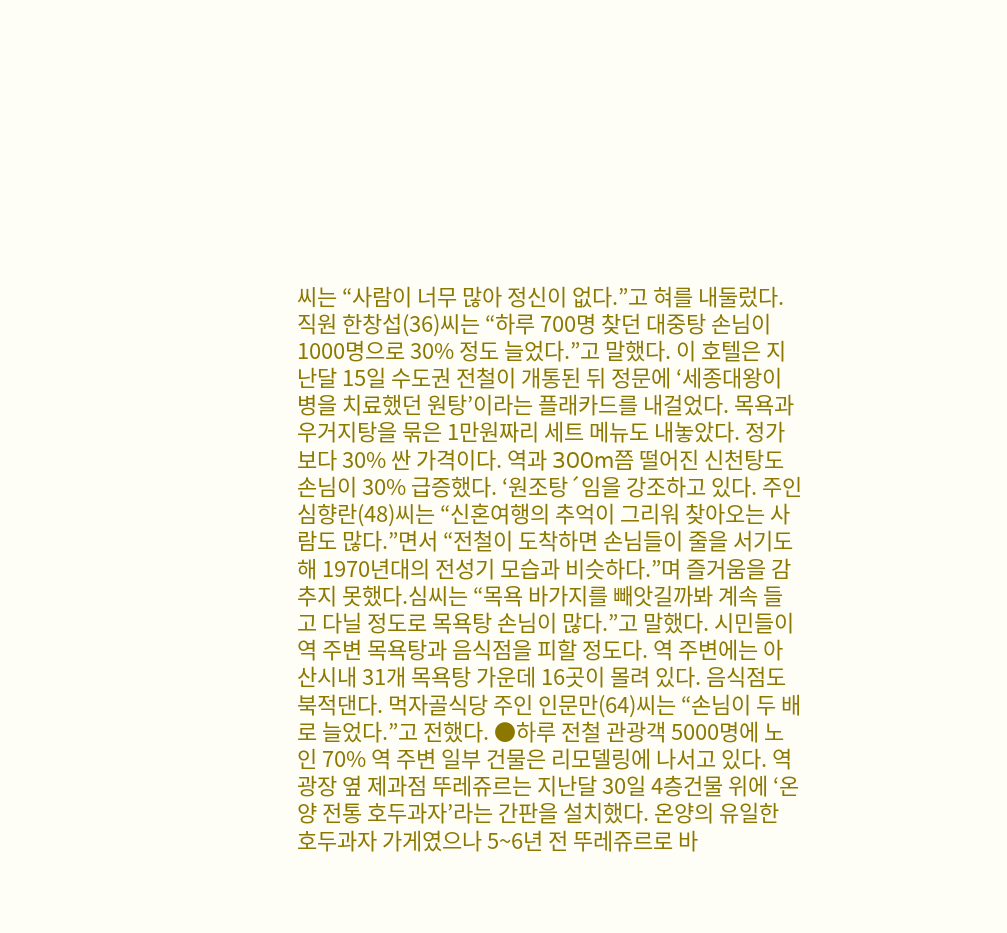씨는 “사람이 너무 많아 정신이 없다.”고 혀를 내둘렀다. 직원 한창섭(36)씨는 “하루 700명 찾던 대중탕 손님이 1000명으로 30% 정도 늘었다.”고 말했다. 이 호텔은 지난달 15일 수도권 전철이 개통된 뒤 정문에 ‘세종대왕이 병을 치료했던 원탕’이라는 플래카드를 내걸었다. 목욕과 우거지탕을 묶은 1만원짜리 세트 메뉴도 내놓았다. 정가보다 30% 싼 가격이다. 역과 300m쯤 떨어진 신천탕도 손님이 30% 급증했다. ‘원조탕´임을 강조하고 있다. 주인 심향란(48)씨는 “신혼여행의 추억이 그리워 찾아오는 사람도 많다.”면서 “전철이 도착하면 손님들이 줄을 서기도 해 1970년대의 전성기 모습과 비슷하다.”며 즐거움을 감추지 못했다.심씨는 “목욕 바가지를 빼앗길까봐 계속 들고 다닐 정도로 목욕탕 손님이 많다.”고 말했다. 시민들이 역 주변 목욕탕과 음식점을 피할 정도다. 역 주변에는 아산시내 31개 목욕탕 가운데 16곳이 몰려 있다. 음식점도 북적댄다. 먹자골식당 주인 인문만(64)씨는 “손님이 두 배로 늘었다.”고 전했다. ●하루 전철 관광객 5000명에 노인 70% 역 주변 일부 건물은 리모델링에 나서고 있다. 역 광장 옆 제과점 뚜레쥬르는 지난달 30일 4층건물 위에 ‘온양 전통 호두과자’라는 간판을 설치했다. 온양의 유일한 호두과자 가게였으나 5~6년 전 뚜레쥬르로 바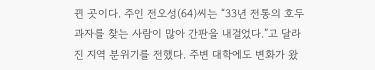뀐 곳이다. 주인 전오성(64)씨는 “33년 전통의 호두과자를 찾는 사람이 많아 간판을 내걸었다.”고 달라진 지역 분위기를 전했다. 주변 대학에도 변화가 왔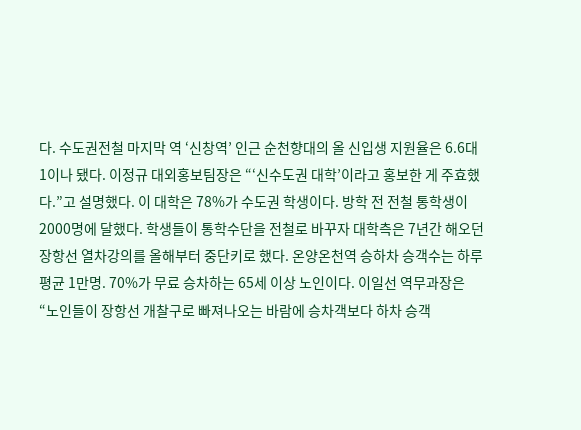다. 수도권전철 마지막 역 ‘신창역’ 인근 순천향대의 올 신입생 지원율은 6.6대1이나 됐다. 이정규 대외홍보팀장은 “‘신수도권 대학’이라고 홍보한 게 주효했다.”고 설명했다. 이 대학은 78%가 수도권 학생이다. 방학 전 전철 통학생이 2000명에 달했다. 학생들이 통학수단을 전철로 바꾸자 대학측은 7년간 해오던 장항선 열차강의를 올해부터 중단키로 했다. 온양온천역 승하차 승객수는 하루 평균 1만명. 70%가 무료 승차하는 65세 이상 노인이다. 이일선 역무과장은 “노인들이 장항선 개찰구로 빠져나오는 바람에 승차객보다 하차 승객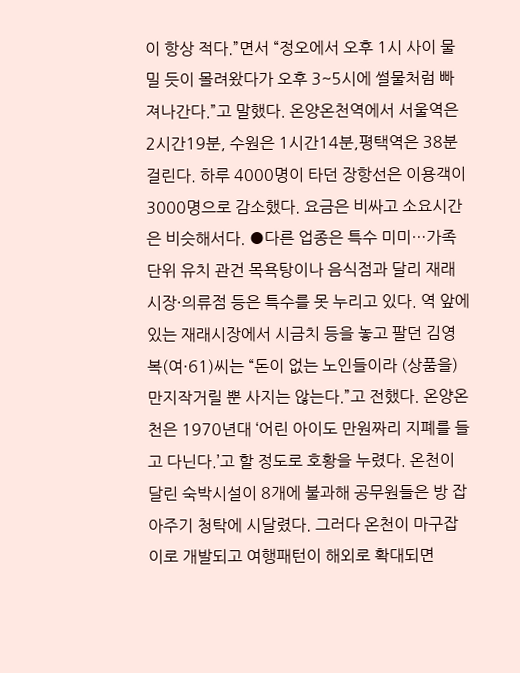이 항상 적다.”면서 “정오에서 오후 1시 사이 물밀 듯이 몰려왔다가 오후 3~5시에 썰물처럼 빠져나간다.”고 말했다. 온양온천역에서 서울역은 2시간19분, 수원은 1시간14분,평택역은 38분 걸린다. 하루 4000명이 타던 장항선은 이용객이 3000명으로 감소했다. 요금은 비싸고 소요시간은 비슷해서다. ●다른 업종은 특수 미미…가족단위 유치 관건 목욕탕이나 음식점과 달리 재래시장·의류점 등은 특수를 못 누리고 있다. 역 앞에 있는 재래시장에서 시금치 등을 놓고 팔던 김영복(여·61)씨는 “돈이 없는 노인들이라 (상품을) 만지작거릴 뿐 사지는 않는다.”고 전했다. 온양온천은 1970년대 ‘어린 아이도 만원짜리 지폐를 들고 다닌다.’고 할 정도로 호황을 누렸다. 온천이 달린 숙박시설이 8개에 불과해 공무원들은 방 잡아주기 청탁에 시달렸다. 그러다 온천이 마구잡이로 개발되고 여행패턴이 해외로 확대되면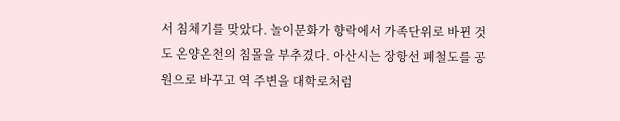서 침체기를 맞았다. 놀이문화가 향락에서 가족단위로 바뀐 것도 온양온천의 침몰을 부추겼다. 아산시는 장항선 폐철도를 공원으로 바꾸고 역 주변을 대학로처럼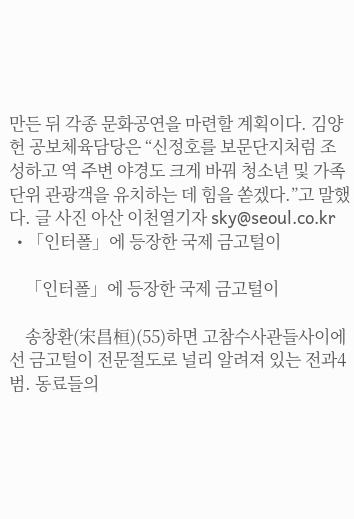만든 뒤 각종 문화공연을 마련할 계획이다. 김양헌 공보체육담당은 “신정호를 보문단지처럼 조성하고 역 주변 야경도 크게 바꿔 청소년 및 가족단위 관광객을 유치하는 데 힘을 쏟겠다.”고 말했다. 글 사진 아산 이천열기자 sky@seoul.co.kr
  • 「인터폴」에 등장한 국제 금고털이

    「인터폴」에 등장한 국제 금고털이

    송창환(宋昌桓)(55)하면 고참수사관들사이에선 금고털이 전문절도로 널리 알려져 있는 전과4범. 동료들의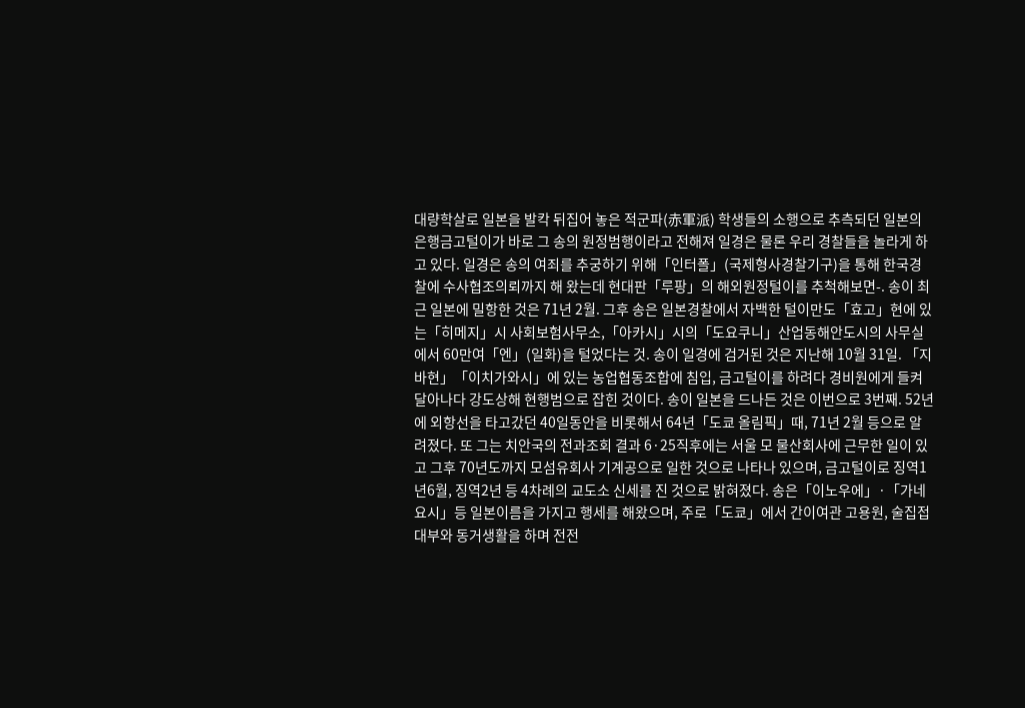대량학살로 일본을 발칵 뒤집어 놓은 적군파(赤軍派) 학생들의 소행으로 추측되던 일본의 은행금고털이가 바로 그 송의 원정범행이라고 전해져 일경은 물론 우리 경찰들을 놀라게 하고 있다. 일경은 송의 여죄를 추궁하기 위해「인터폴」(국제형사경찰기구)을 통해 한국경찰에 수사협조의뢰까지 해 왔는데 현대판「루팡」의 해외원정털이를 추척해보면-. 송이 최근 일본에 밀항한 것은 71년 2월. 그후 송은 일본경찰에서 자백한 털이만도「효고」현에 있는「히메지」시 사회보험사무소,「아카시」시의「도요쿠니」산업동해안도시의 사무실에서 60만여「엔」(일화)을 털었다는 것. 송이 일경에 검거된 것은 지난해 10월 31일. 「지바현」「이치가와시」에 있는 농업협동조합에 침입, 금고털이를 하려다 경비원에게 들켜 달아나다 강도상해 현행범으로 잡힌 것이다. 송이 일본을 드나든 것은 이번으로 3번째. 52년에 외항선을 타고갔던 40일동안을 비롯해서 64년「도쿄 올림픽」때, 71년 2월 등으로 알려졌다. 또 그는 치안국의 전과조회 결과 6·25직후에는 서울 모 물산회사에 근무한 일이 있고 그후 70년도까지 모섬유회사 기계공으로 일한 것으로 나타나 있으며, 금고털이로 징역1년6월, 징역2년 등 4차례의 교도소 신세를 진 것으로 밝혀졌다. 송은「이노우에」·「가네요시」등 일본이름을 가지고 행세를 해왔으며, 주로「도쿄」에서 간이여관 고용원, 술집접대부와 동거생활을 하며 전전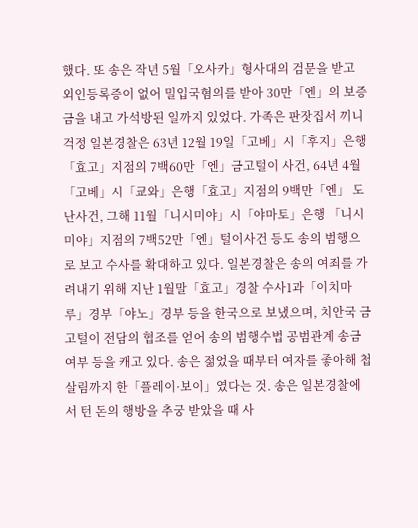했다. 또 송은 작년 5월「오사카」형사대의 검문을 받고 외인등록증이 없어 밀입국혐의를 받아 30만「엔」의 보증금을 내고 가석방된 일까지 있었다. 가족은 판잣집서 끼니 걱정 일본경찰은 63년 12월 19일「고베」시「후지」은행「효고」지점의 7백60만「엔」금고털이 사건, 64년 4월「고베」시「쿄와」은행「효고」지점의 9백만「엔」 도난사건, 그해 11월「니시미야」시「야마토」은행 「니시미야」지점의 7백52만「엔」털이사건 등도 송의 범행으로 보고 수사를 확대하고 있다. 일본경찰은 송의 여죄를 가려내기 위해 지난 1월말「효고」경찰 수사1과「이치마루」경부「야노」경부 등을 한국으로 보냈으며, 치안국 금고털이 전담의 협조를 얻어 송의 범행수법 공범관계 송금여부 등을 캐고 있다. 송은 젊었을 때부터 여자를 좋아해 첩살림까지 한「플레이·보이」였다는 것. 송은 일본경찰에서 턴 돈의 행방을 추궁 받았을 때 사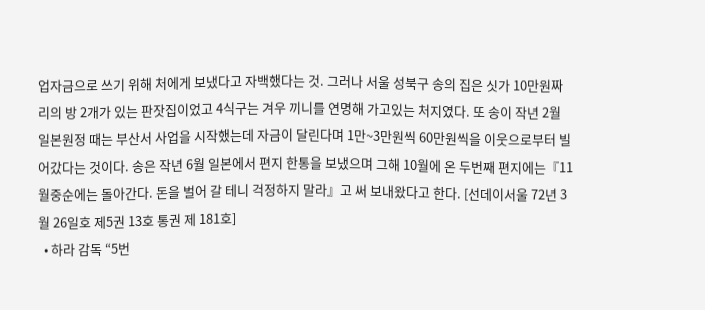업자금으로 쓰기 위해 처에게 보냈다고 자백했다는 것. 그러나 서울 성북구 송의 집은 싯가 10만원짜리의 방 2개가 있는 판잣집이었고 4식구는 겨우 끼니를 연명해 가고있는 처지였다. 또 송이 작년 2월 일본원정 때는 부산서 사업을 시작했는데 자금이 달린다며 1만~3만원씩 60만원씩을 이웃으로부터 빌어갔다는 것이다. 송은 작년 6월 일본에서 편지 한통을 보냈으며 그해 10월에 온 두번째 편지에는『11월중순에는 돌아간다. 돈을 벌어 갈 테니 걱정하지 말라』고 써 보내왔다고 한다. [선데이서울 72년 3월 26일호 제5권 13호 통권 제 181호]
  • 하라 감독 “5번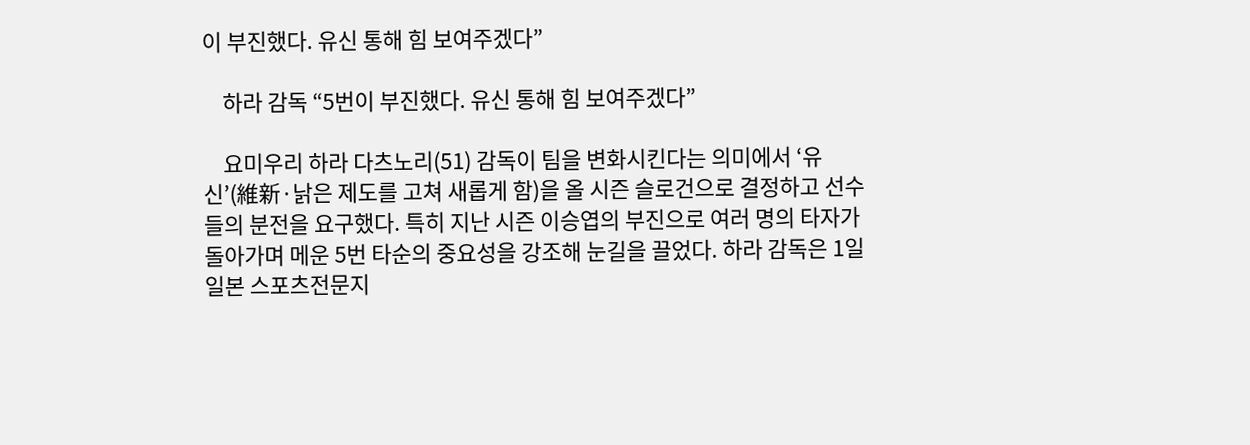이 부진했다. 유신 통해 힘 보여주겠다”

    하라 감독 “5번이 부진했다. 유신 통해 힘 보여주겠다”

    요미우리 하라 다츠노리(51) 감독이 팀을 변화시킨다는 의미에서 ‘유신’(維新·낡은 제도를 고쳐 새롭게 함)을 올 시즌 슬로건으로 결정하고 선수들의 분전을 요구했다. 특히 지난 시즌 이승엽의 부진으로 여러 명의 타자가 돌아가며 메운 5번 타순의 중요성을 강조해 눈길을 끌었다. 하라 감독은 1일 일본 스포츠전문지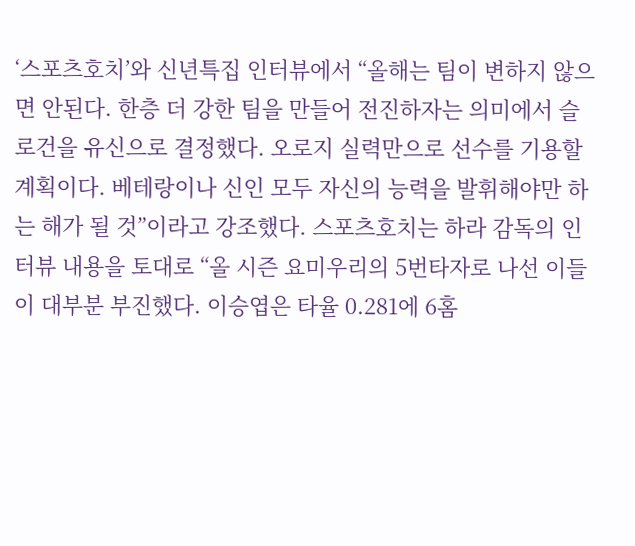‘스포츠호치’와 신년특집 인터뷰에서 “올해는 팀이 변하지 않으면 안된다. 한층 더 강한 팀을 만들어 전진하자는 의미에서 슬로건을 유신으로 결정했다. 오로지 실력만으로 선수를 기용할 계획이다. 베테랑이나 신인 모두 자신의 능력을 발휘해야만 하는 해가 될 것”이라고 강조했다. 스포츠호치는 하라 감독의 인터뷰 내용을 토대로 “올 시즌 요미우리의 5번타자로 나선 이들이 대부분 부진했다. 이승엽은 타율 0.281에 6홈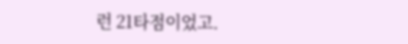런 21타점이었고.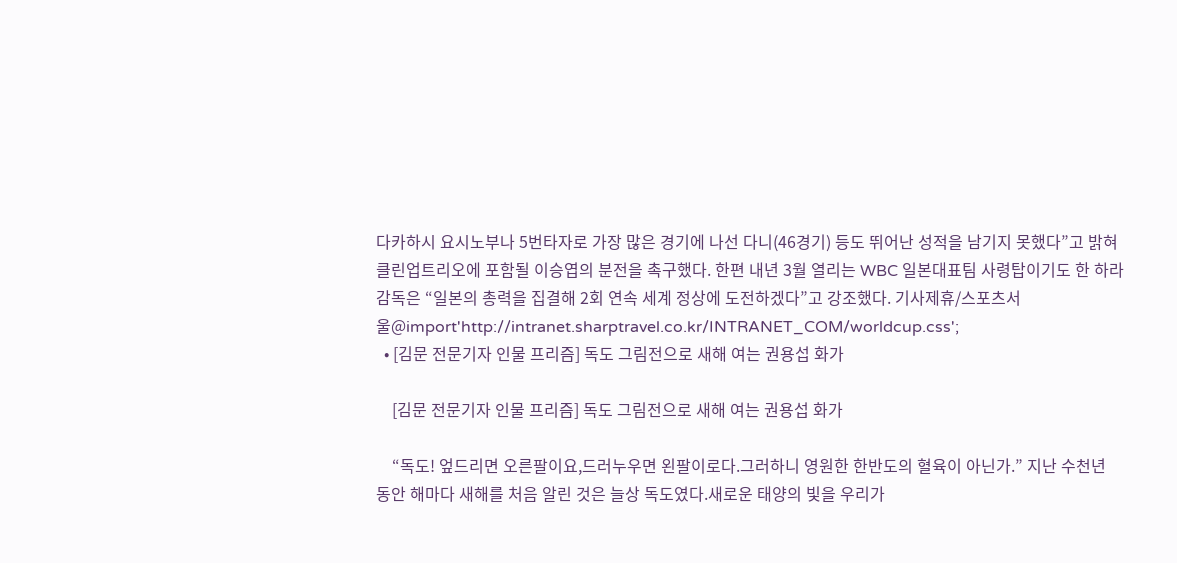다카하시 요시노부나 5번타자로 가장 많은 경기에 나선 다니(46경기) 등도 뛰어난 성적을 남기지 못했다”고 밝혀 클린업트리오에 포함될 이승엽의 분전을 촉구했다. 한편 내년 3월 열리는 WBC 일본대표팀 사령탑이기도 한 하라 감독은 “일본의 총력을 집결해 2회 연속 세계 정상에 도전하겠다”고 강조했다. 기사제휴/스포츠서울@import'http://intranet.sharptravel.co.kr/INTRANET_COM/worldcup.css';
  • [김문 전문기자 인물 프리즘] 독도 그림전으로 새해 여는 권용섭 화가

    [김문 전문기자 인물 프리즘] 독도 그림전으로 새해 여는 권용섭 화가

    “독도! 엎드리면 오른팔이요,드러누우면 왼팔이로다.그러하니 영원한 한반도의 혈육이 아닌가.” 지난 수천년 동안 해마다 새해를 처음 알린 것은 늘상 독도였다.새로운 태양의 빛을 우리가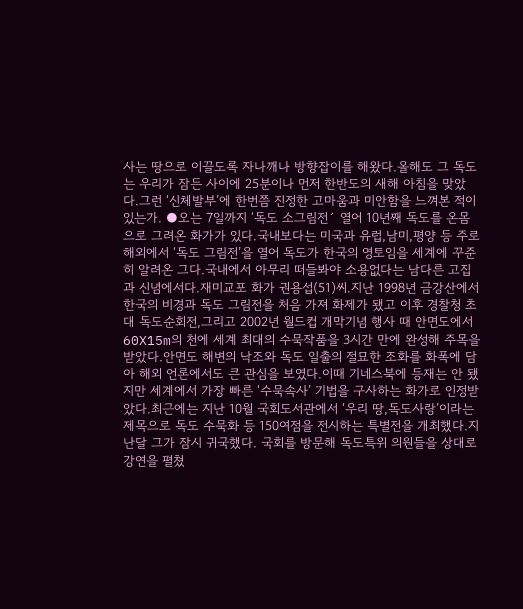사는 땅으로 이끌도록 자나깨나 방향잡이를 해왔다.올해도 그 독도는 우리가 잠든 사이에 25분이나 먼저 한반도의 새해 아침을 맞았다.그런 ‘신체발부’에 한번쯤 진정한 고마움과 미안함을 느껴본 적이 있는가. ●오는 7일까지 ‘독도 소그림전´ 열어 10년째 독도를 온몸으로 그려온 화가가 있다.국내보다는 미국과 유럽,남미,평양 등 주로 해외에서 ‘독도 그림전’을 열어 독도가 한국의 영토임을 세계에 꾸준히 알려온 그다.국내에서 아무리 떠들봐야 소용없다는 남다른 고집과 신념에서다.재미교포 화가 권용섭(51)씨.지난 1998년 금강산에서 한국의 비경과 독도 그림전을 처음 가져 화제가 됐고 이후 경찰청 초대 독도순회전,그리고 2002년 월드컵 개막기념 행사 때 안면도에서 60X15m의 천에 세계 최대의 수묵작품을 3시간 만에 완성해 주목을 받았다.안면도 해변의 낙조와 독도 일출의 절묘한 조화를 화폭에 담아 해외 언론에서도 큰 관심을 보였다.이때 기네스북에 등재는 안 됐지만 세계에서 가장 빠른 ‘수묵속사’ 기법을 구사하는 화가로 인정받았다.최근에는 지난 10월 국회도서관에서 ‘우리 땅,독도사랑’이라는 제목으로 독도 수묵화 등 150여점을 전시하는 특별전을 개최했다.지난달 그가 잠시 귀국했다. 국회를 방문해 독도특위 의원들을 상대로 강연을 펼쳤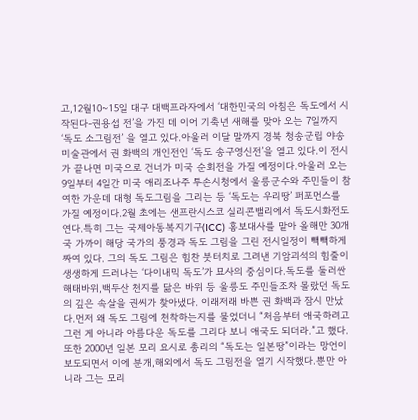고,12월10~15일 대구 대백프라자에서 ‘대한민국의 아침은 독도에서 시작된다-권용섭 전’을 가진 데 이어 기축년 새해를 맞아 오는 7일까지 ‘독도 소그림전’ 을 열고 있다.아울러 이달 말까지 경북 청송군립 야송미술관에서 권 화백의 개인전인 ‘독도 송구영신전’을 열고 있다.이 전시가 끝나면 미국으로 건너가 미국 순회전을 가질 예정이다.아울러 오는 9일부터 4일간 미국 애리조나주 투손시청에서 울릉군수와 주민들이 참여한 가운데 대형 독도그림을 그리는 등 ‘독도는 우리땅’ 퍼포먼스를 가질 예정이다.2월 초에는 샌프란시스코 실리콘밸리에서 독도시화전도 연다.특히 그는 국제아동복지기구(ICC) 홍보대사를 맡아 올해만 30개국 가까이 해당 국가의 풍경과 독도 그림을 그린 전시일정이 빽빽하게 짜여 있다. 그의 독도 그림은 힘찬 붓터치로 그려낸 기암괴석의 힘줄이 생생하게 드러나는 ‘다이내믹 독도’가 묘사의 중심이다.독도를 둘러싼 해태바위,백두산 천지를 닮은 바위 등 울릉도 주민들조차 몰랐던 독도의 깊은 속살을 권씨가 찾아냈다. 이래저래 바쁜 권 화백과 잠시 만났다.먼저 왜 독도 그림에 천착하는지를 물었더니 “처음부터 애국하려고 그런 게 아니라 아름다운 독도를 그리다 보니 애국도 되더라.”고 했다.또한 2000년 일본 모리 요시로 총리의 “독도는 일본땅”이라는 망언이 보도되면서 이에 분개,해외에서 독도 그림전을 열기 시작했다.뿐만 아니라 그는 모리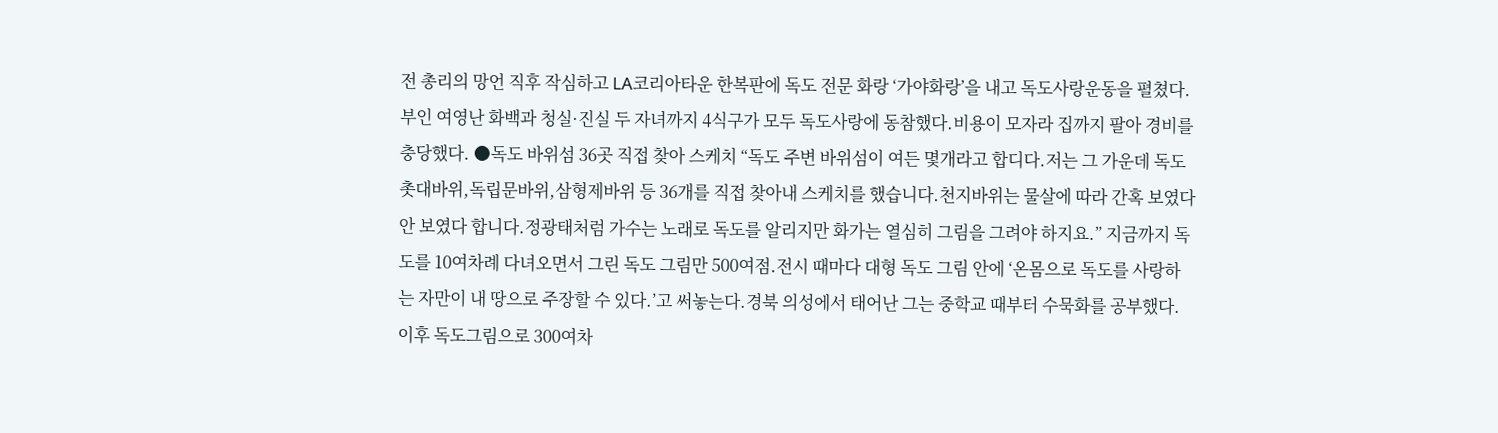전 총리의 망언 직후 작심하고 LA코리아타운 한복판에 독도 전문 화랑 ‘가야화랑’을 내고 독도사랑운동을 펼쳤다.부인 여영난 화백과 청실·진실 두 자녀까지 4식구가 모두 독도사랑에 동참했다.비용이 모자라 집까지 팔아 경비를 충당했다. ●독도 바위섬 36곳 직접 찾아 스케치 “독도 주변 바위섬이 여든 몇개라고 합디다.저는 그 가운데 독도 촛대바위,독립문바위,삼형제바위 등 36개를 직접 찾아내 스케치를 했습니다.천지바위는 물살에 따라 간혹 보였다 안 보였다 합니다.정광태처럼 가수는 노래로 독도를 알리지만 화가는 열심히 그림을 그려야 하지요.” 지금까지 독도를 10여차례 다녀오면서 그린 독도 그림만 500여점.전시 때마다 대형 독도 그림 안에 ‘온몸으로 독도를 사랑하는 자만이 내 땅으로 주장할 수 있다.’고 써놓는다.경북 의성에서 태어난 그는 중학교 때부터 수묵화를 공부했다. 이후 독도그림으로 300여차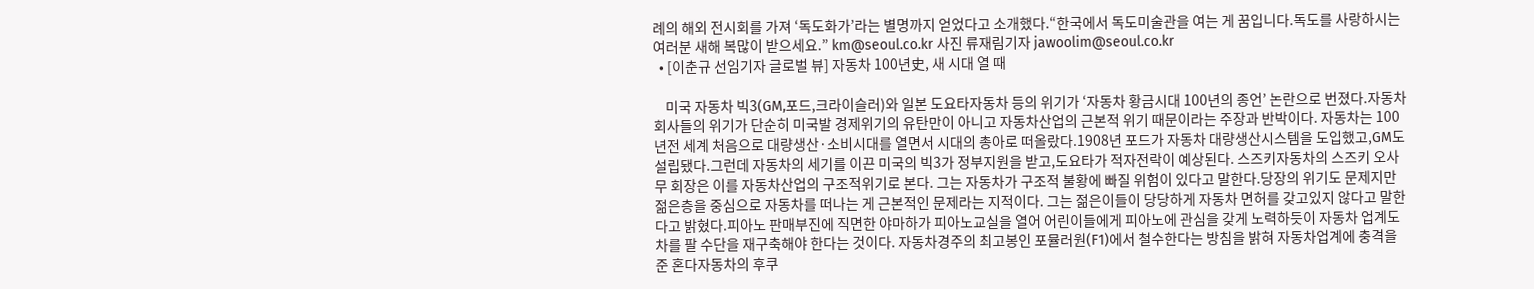례의 해외 전시회를 가져 ‘독도화가’라는 별명까지 얻었다고 소개했다.“한국에서 독도미술관을 여는 게 꿈입니다.독도를 사랑하시는 여러분 새해 복많이 받으세요.” km@seoul.co.kr 사진 류재림기자 jawoolim@seoul.co.kr
  • [이춘규 선임기자 글로벌 뷰] 자동차 100년史, 새 시대 열 때

    미국 자동차 빅3(GM,포드,크라이슬러)와 일본 도요타자동차 등의 위기가 ‘자동차 황금시대 100년의 종언’ 논란으로 번졌다.자동차 회사들의 위기가 단순히 미국발 경제위기의 유탄만이 아니고 자동차산업의 근본적 위기 때문이라는 주장과 반박이다. 자동차는 100년전 세계 처음으로 대량생산·소비시대를 열면서 시대의 총아로 떠올랐다.1908년 포드가 자동차 대량생산시스템을 도입했고,GM도 설립됐다.그런데 자동차의 세기를 이끈 미국의 빅3가 정부지원을 받고,도요타가 적자전락이 예상된다. 스즈키자동차의 스즈키 오사무 회장은 이를 자동차산업의 구조적위기로 본다. 그는 자동차가 구조적 불황에 빠질 위험이 있다고 말한다.당장의 위기도 문제지만 젊은층을 중심으로 자동차를 떠나는 게 근본적인 문제라는 지적이다. 그는 젊은이들이 당당하게 자동차 면허를 갖고있지 않다고 말한다고 밝혔다.피아노 판매부진에 직면한 야마하가 피아노교실을 열어 어린이들에게 피아노에 관심을 갖게 노력하듯이 자동차 업계도 차를 팔 수단을 재구축해야 한다는 것이다. 자동차경주의 최고봉인 포뮬러원(F1)에서 철수한다는 방침을 밝혀 자동차업계에 충격을 준 혼다자동차의 후쿠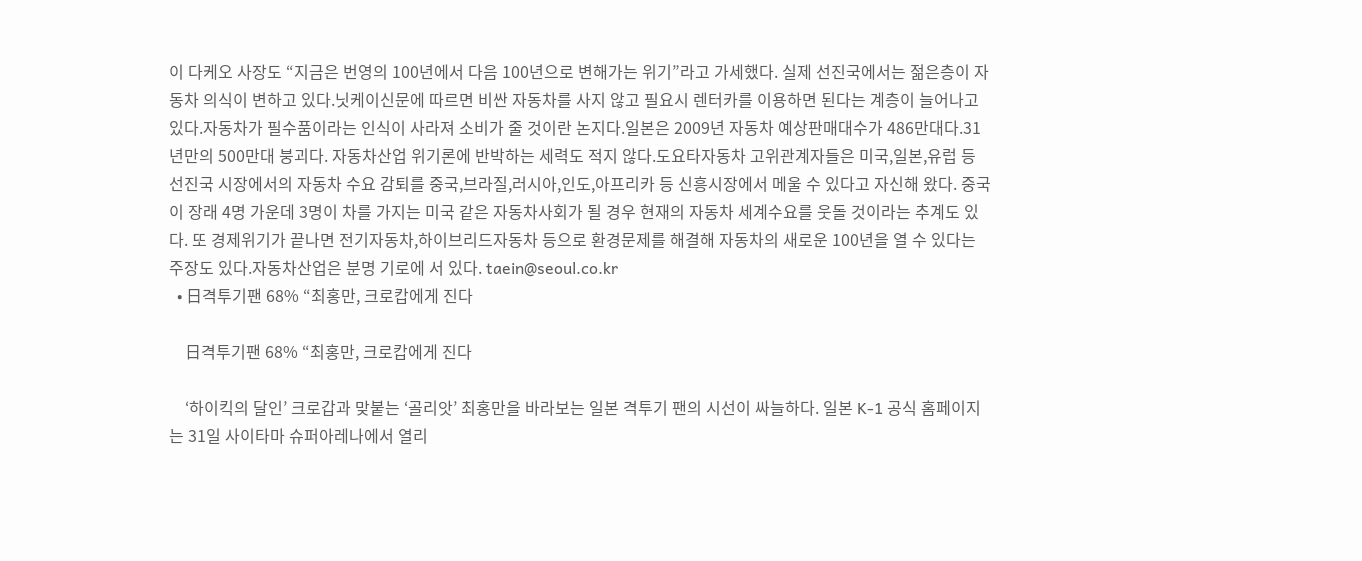이 다케오 사장도 “지금은 번영의 100년에서 다음 100년으로 변해가는 위기”라고 가세했다. 실제 선진국에서는 젊은층이 자동차 의식이 변하고 있다.닛케이신문에 따르면 비싼 자동차를 사지 않고 필요시 렌터카를 이용하면 된다는 계층이 늘어나고 있다.자동차가 필수품이라는 인식이 사라져 소비가 줄 것이란 논지다.일본은 2009년 자동차 예상판매대수가 486만대다.31년만의 500만대 붕괴다. 자동차산업 위기론에 반박하는 세력도 적지 않다.도요타자동차 고위관계자들은 미국,일본,유럽 등 선진국 시장에서의 자동차 수요 감퇴를 중국,브라질,러시아,인도,아프리카 등 신흥시장에서 메울 수 있다고 자신해 왔다. 중국이 장래 4명 가운데 3명이 차를 가지는 미국 같은 자동차사회가 될 경우 현재의 자동차 세계수요를 웃돌 것이라는 추계도 있다. 또 경제위기가 끝나면 전기자동차,하이브리드자동차 등으로 환경문제를 해결해 자동차의 새로운 100년을 열 수 있다는 주장도 있다.자동차산업은 분명 기로에 서 있다. taein@seoul.co.kr
  • 日격투기팬 68% “최홍만, 크로캅에게 진다

    日격투기팬 68% “최홍만, 크로캅에게 진다

    ‘하이킥의 달인’ 크로갑과 맞붙는 ‘골리앗’ 최홍만을 바라보는 일본 격투기 팬의 시선이 싸늘하다. 일본 K-1 공식 홈페이지는 31일 사이타마 슈퍼아레나에서 열리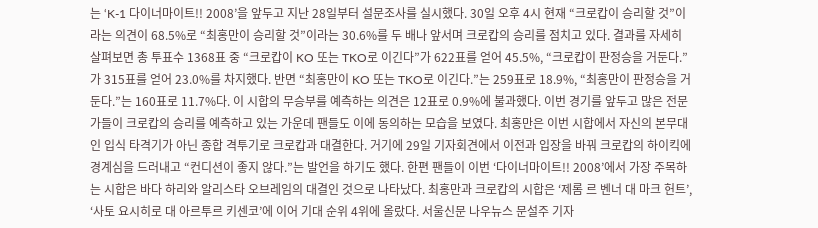는 ‘K-1 다이너마이트!! 2008’을 앞두고 지난 28일부터 설문조사를 실시했다. 30일 오후 4시 현재 “크로캅이 승리할 것”이라는 의견이 68.5%로 “최홍만이 승리할 것”이라는 30.6%를 두 배나 앞서며 크로캅의 승리를 점치고 있다. 결과를 자세히 살펴보면 총 투표수 1368표 중 “크로캅이 KO 또는 TKO로 이긴다”가 622표를 얻어 45.5%, “크로캅이 판정승을 거둔다.”가 315표를 얻어 23.0%를 차지했다. 반면 “최홍만이 KO 또는 TKO로 이긴다.”는 259표로 18.9%, “최홍만이 판정승을 거둔다.”는 160표로 11.7%다. 이 시합의 무승부를 예측하는 의견은 12표로 0.9%에 불과했다. 이번 경기를 앞두고 많은 전문가들이 크로캅의 승리를 예측하고 있는 가운데 팬들도 이에 동의하는 모습을 보였다. 최홍만은 이번 시합에서 자신의 본무대인 입식 타격기가 아닌 종합 격투기로 크로캅과 대결한다. 거기에 29일 기자회견에서 이전과 입장을 바꿔 크로캅의 하이킥에 경계심을 드러내고 “컨디션이 좋지 않다.”는 발언을 하기도 했다. 한편 팬들이 이번 ‘다이너마이트!! 2008’에서 가장 주목하는 시합은 바다 하리와 알리스타 오브레임의 대결인 것으로 나타났다. 최홍만과 크로캅의 시합은 ‘제롬 르 벤너 대 마크 헌트’, ‘사토 요시히로 대 아르투르 키센코’에 이어 기대 순위 4위에 올랐다. 서울신문 나우뉴스 문설주 기자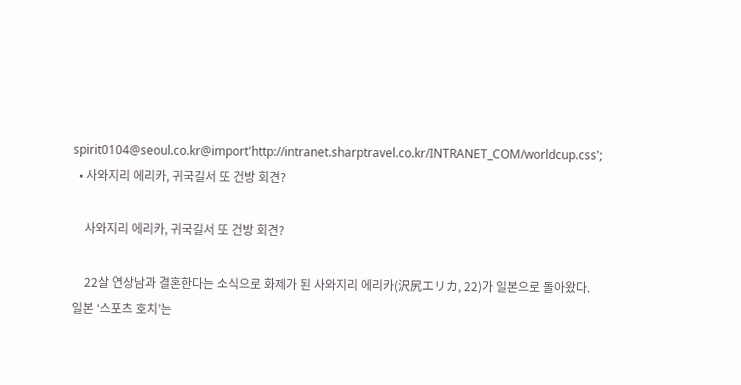spirit0104@seoul.co.kr@import'http://intranet.sharptravel.co.kr/INTRANET_COM/worldcup.css';
  • 사와지리 에리카, 귀국길서 또 건방 회견?

    사와지리 에리카, 귀국길서 또 건방 회견?

    22살 연상남과 결혼한다는 소식으로 화제가 된 사와지리 에리카(沢尻エリカ, 22)가 일본으로 돌아왔다. 일본 ‘스포츠 호치’는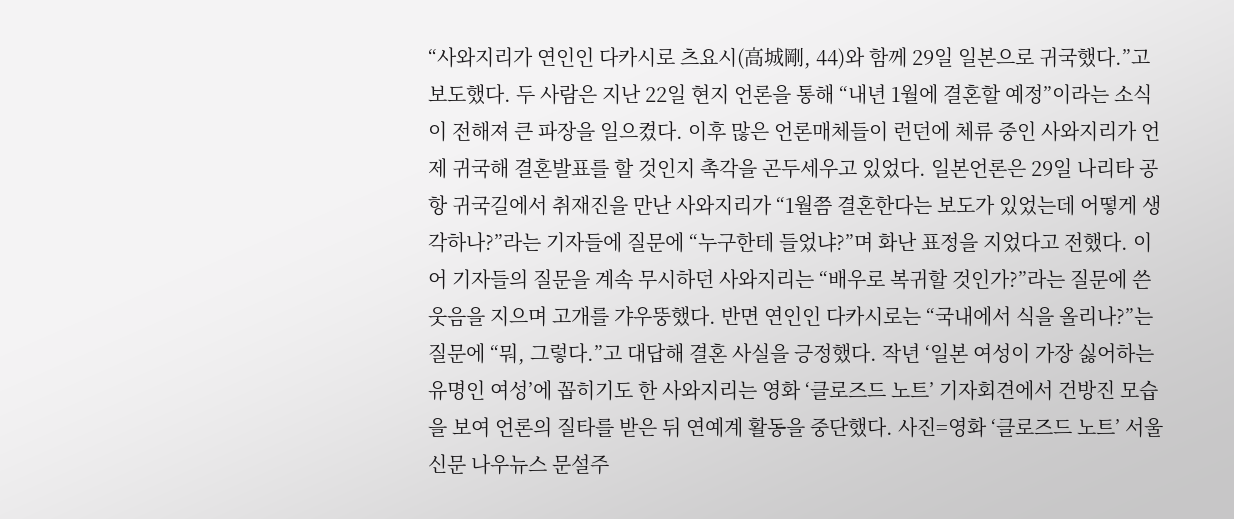“사와지리가 연인인 다카시로 츠요시(高城剛, 44)와 함께 29일 일본으로 귀국했다.”고 보도했다. 두 사람은 지난 22일 현지 언론을 통해 “내년 1월에 결혼할 예정”이라는 소식이 전해져 큰 파장을 일으켰다. 이후 많은 언론매체들이 런던에 체류 중인 사와지리가 언제 귀국해 결혼발표를 할 것인지 촉각을 곤두세우고 있었다. 일본언론은 29일 나리타 공항 귀국길에서 취재진을 만난 사와지리가 “1월쯤 결혼한다는 보도가 있었는데 어떻게 생각하나?”라는 기자들에 질문에 “누구한테 들었냐?”며 화난 표정을 지었다고 전했다. 이어 기자들의 질문을 계속 무시하던 사와지리는 “배우로 복귀할 것인가?”라는 질문에 쓴웃음을 지으며 고개를 갸우뚱했다. 반면 연인인 다카시로는 “국내에서 식을 올리나?”는 질문에 “뭐, 그렇다.”고 대답해 결혼 사실을 긍정했다. 작년 ‘일본 여성이 가장 싫어하는 유명인 여성’에 꼽히기도 한 사와지리는 영화 ‘클로즈드 노트’ 기자회견에서 건방진 모습을 보여 언론의 질타를 받은 뒤 연예계 활동을 중단했다. 사진=영화 ‘클로즈드 노트’ 서울신문 나우뉴스 문설주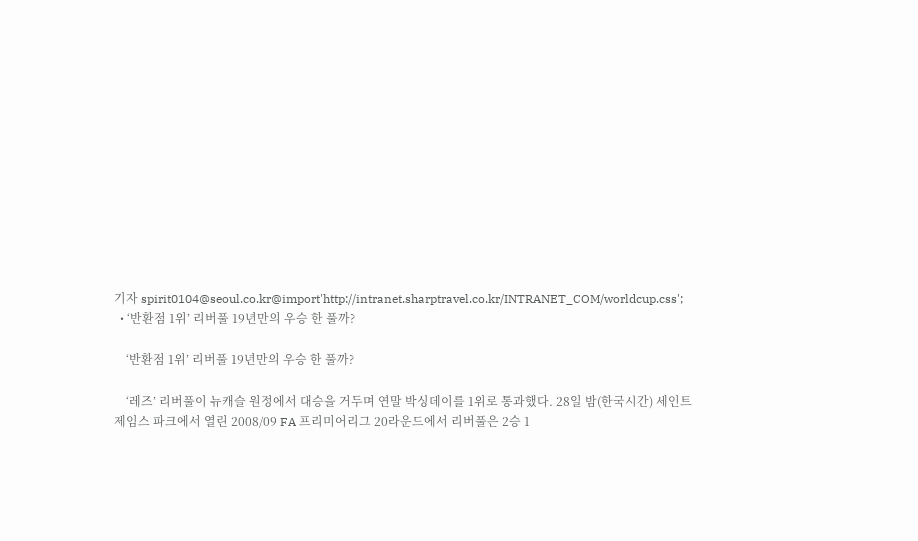기자 spirit0104@seoul.co.kr@import'http://intranet.sharptravel.co.kr/INTRANET_COM/worldcup.css';
  • ‘반환점 1위’ 리버풀 19년만의 우승 한 풀까?

    ‘반환점 1위’ 리버풀 19년만의 우승 한 풀까?

    ‘레즈’ 리버풀이 뉴캐슬 원정에서 대승을 거두며 연말 박싱데이를 1위로 통과했다. 28일 밤(한국시간) 세인트 제임스 파크에서 열린 2008/09 FA 프리미어리그 20라운드에서 리버풀은 2승 1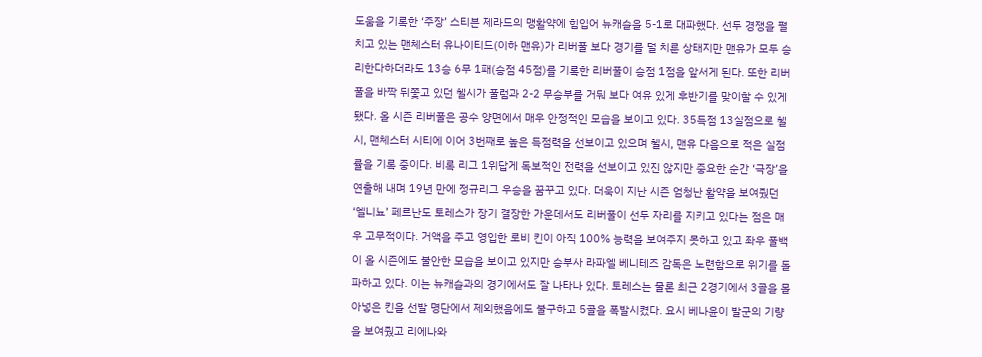도움을 기록한 ‘주장’ 스티븐 제라드의 맹활약에 힘입어 뉴캐슬을 5-1로 대파했다. 선두 경쟁을 펼치고 있는 맨체스터 유나이티드(이하 맨유)가 리버풀 보다 경기를 덜 치룬 상태지만 맨유가 모두 승리한다하더라도 13승 6무 1패(승점 45점)를 기록한 리버풀이 승점 1점을 앞서게 된다. 또한 리버풀을 바짝 뒤쫓고 있던 첼시가 풀럼과 2-2 무승부를 거둬 보다 여유 있게 후반기를 맞이할 수 있게 됐다. 올 시즌 리버풀은 공수 양면에서 매우 안정적인 모습을 보이고 있다. 35득점 13실점으로 첼시, 맨체스터 시티에 이어 3번째로 높은 득점력을 선보이고 있으며 첼시, 맨유 다음으로 적은 실점률을 기록 중이다. 비록 리그 1위답게 독보적인 전력을 선보이고 있진 않지만 중요한 순간 ‘극장’을 연출해 내며 19년 만에 정규리그 우승을 꿈꾸고 있다. 더욱이 지난 시즌 엄청난 활약을 보여줬던 ‘엘니뇨’ 페르난도 토레스가 장기 결장한 가운데서도 리버풀이 선두 자리를 지키고 있다는 점은 매우 고무적이다. 거액을 주고 영입한 로비 킨이 아직 100% 능력을 보여주지 못하고 있고 좌우 풀백이 올 시즌에도 불안한 모습을 보이고 있지만 승부사 라파엘 베니테즈 감독은 노련함으로 위기를 돌파하고 있다. 이는 뉴캐슬과의 경기에서도 잘 나타나 있다. 토레스는 물론 최근 2경기에서 3골을 몰아넣은 킨을 선발 명단에서 제외했음에도 불구하고 5골을 폭발시켰다. 요시 베나윤이 발군의 기량을 보여줬고 리에나와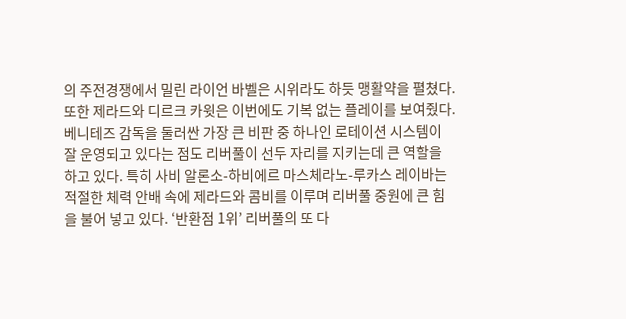의 주전경쟁에서 밀린 라이언 바벨은 시위라도 하듯 맹활약을 펼쳤다. 또한 제라드와 디르크 카윗은 이번에도 기복 없는 플레이를 보여줬다. 베니테즈 감독을 둘러싼 가장 큰 비판 중 하나인 로테이션 시스템이 잘 운영되고 있다는 점도 리버풀이 선두 자리를 지키는데 큰 역할을 하고 있다. 특히 사비 알론소-하비에르 마스체라노-루카스 레이바는 적절한 체력 안배 속에 제라드와 콤비를 이루며 리버풀 중원에 큰 힘을 불어 넣고 있다. ‘반환점 1위’ 리버풀의 또 다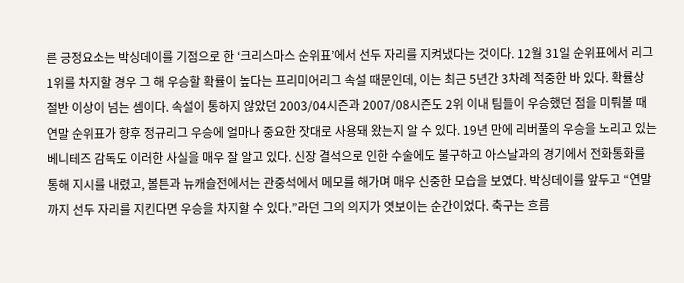른 긍정요소는 박싱데이를 기점으로 한 ‘크리스마스 순위표’에서 선두 자리를 지켜냈다는 것이다. 12월 31일 순위표에서 리그 1위를 차지할 경우 그 해 우승할 확률이 높다는 프리미어리그 속설 때문인데, 이는 최근 5년간 3차례 적중한 바 있다. 확률상 절반 이상이 넘는 셈이다. 속설이 통하지 않았던 2003/04시즌과 2007/08시즌도 2위 이내 팀들이 우승했던 점을 미뤄볼 때 연말 순위표가 향후 정규리그 우승에 얼마나 중요한 잣대로 사용돼 왔는지 알 수 있다. 19년 만에 리버풀의 우승을 노리고 있는 베니테즈 감독도 이러한 사실을 매우 잘 알고 있다. 신장 결석으로 인한 수술에도 불구하고 아스날과의 경기에서 전화통화를 통해 지시를 내렸고, 볼튼과 뉴캐슬전에서는 관중석에서 메모를 해가며 매우 신중한 모습을 보였다. 박싱데이를 앞두고 “연말까지 선두 자리를 지킨다면 우승을 차지할 수 있다.”라던 그의 의지가 엿보이는 순간이었다. 축구는 흐름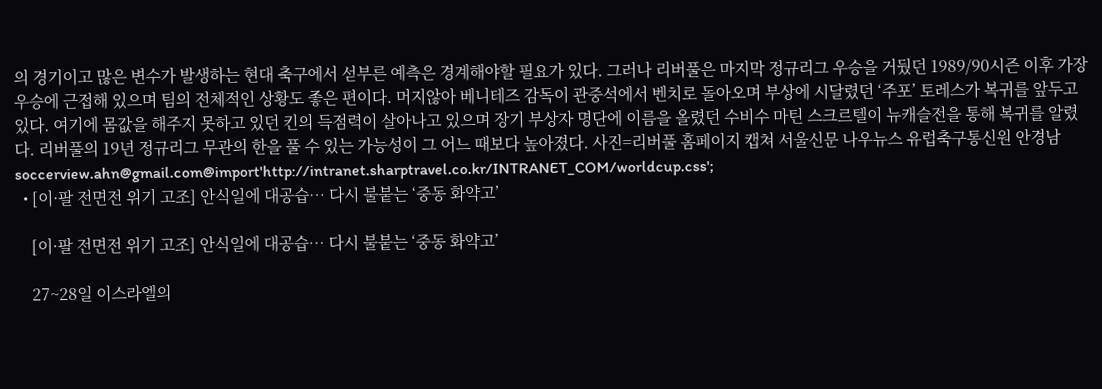의 경기이고 많은 변수가 발생하는 현대 축구에서 섣부른 예측은 경계해야할 필요가 있다. 그러나 리버풀은 마지막 정규리그 우승을 거뒀던 1989/90시즌 이후 가장 우승에 근접해 있으며 팀의 전체적인 상황도 좋은 편이다. 머지않아 베니테즈 감독이 관중석에서 벤치로 돌아오며 부상에 시달렸던 ‘주포’ 토레스가 복귀를 앞두고 있다. 여기에 몸값을 해주지 못하고 있던 킨의 득점력이 살아나고 있으며 장기 부상자 명단에 이름을 올렸던 수비수 마틴 스크르텔이 뉴캐슬전을 통해 복귀를 알렸다. 리버풀의 19년 정규리그 무관의 한을 풀 수 있는 가능성이 그 어느 때보다 높아졌다. 사진=리버풀 홈페이지 캡쳐 서울신문 나우뉴스 유럽축구통신원 안경남 soccerview.ahn@gmail.com@import'http://intranet.sharptravel.co.kr/INTRANET_COM/worldcup.css';
  • [이·팔 전면전 위기 고조] 안식일에 대공습… 다시 불붙는 ‘중동 화약고’

    [이·팔 전면전 위기 고조] 안식일에 대공습… 다시 불붙는 ‘중동 화약고’

    27~28일 이스라엘의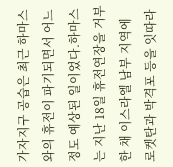가자지구 공습은 최근 하마스와의 휴전이 파기되면서 어느 정도 예상된 일이었다.하마스는 지난 18일 휴전연장을 거부한 채 이스라엘 남부 지역에 로켓탄과 박격포 등을 잇따라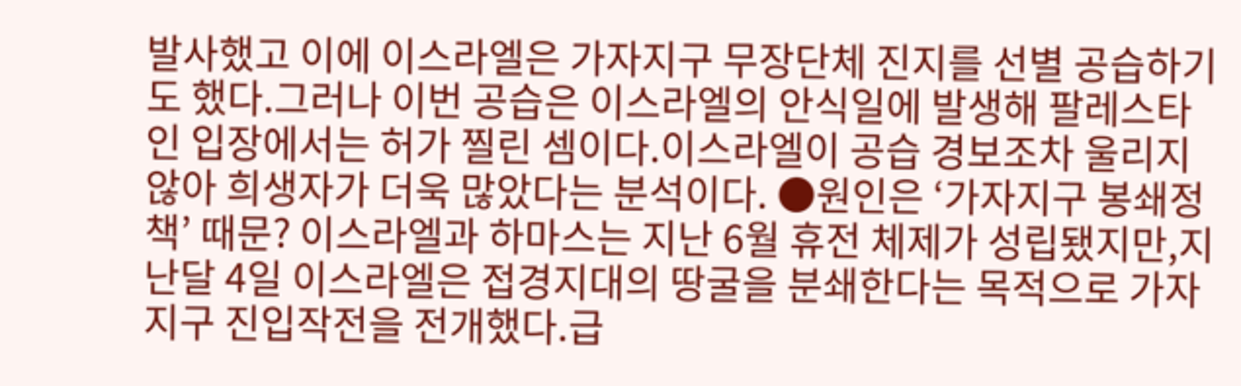발사했고 이에 이스라엘은 가자지구 무장단체 진지를 선별 공습하기도 했다.그러나 이번 공습은 이스라엘의 안식일에 발생해 팔레스타인 입장에서는 허가 찔린 셈이다.이스라엘이 공습 경보조차 울리지 않아 희생자가 더욱 많았다는 분석이다. ●원인은 ‘가자지구 봉쇄정책’ 때문? 이스라엘과 하마스는 지난 6월 휴전 체제가 성립됐지만,지난달 4일 이스라엘은 접경지대의 땅굴을 분쇄한다는 목적으로 가자지구 진입작전을 전개했다.급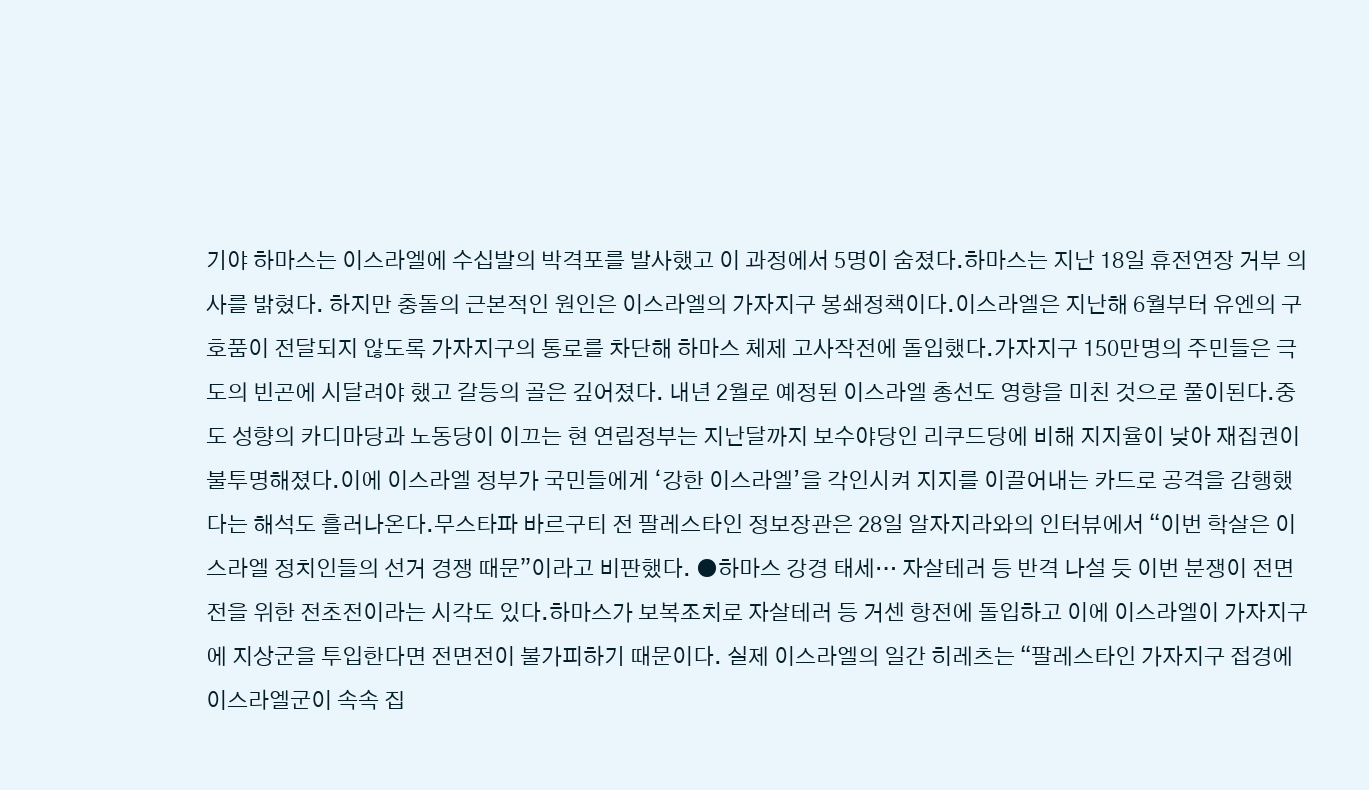기야 하마스는 이스라엘에 수십발의 박격포를 발사했고 이 과정에서 5명이 숨졌다.하마스는 지난 18일 휴전연장 거부 의사를 밝혔다. 하지만 충돌의 근본적인 원인은 이스라엘의 가자지구 봉쇄정책이다.이스라엘은 지난해 6월부터 유엔의 구호품이 전달되지 않도록 가자지구의 통로를 차단해 하마스 체제 고사작전에 돌입했다.가자지구 150만명의 주민들은 극도의 빈곤에 시달려야 했고 갈등의 골은 깊어졌다. 내년 2월로 예정된 이스라엘 총선도 영향을 미친 것으로 풀이된다.중도 성향의 카디마당과 노동당이 이끄는 현 연립정부는 지난달까지 보수야당인 리쿠드당에 비해 지지율이 낮아 재집권이 불투명해졌다.이에 이스라엘 정부가 국민들에게 ‘강한 이스라엘’을 각인시켜 지지를 이끌어내는 카드로 공격을 감행했다는 해석도 흘러나온다.무스타파 바르구티 전 팔레스타인 정보장관은 28일 알자지라와의 인터뷰에서 “이번 학살은 이스라엘 정치인들의 선거 경쟁 때문”이라고 비판했다. ●하마스 강경 태세… 자살테러 등 반격 나설 듯 이번 분쟁이 전면전을 위한 전초전이라는 시각도 있다.하마스가 보복조치로 자살테러 등 거센 항전에 돌입하고 이에 이스라엘이 가자지구에 지상군을 투입한다면 전면전이 불가피하기 때문이다. 실제 이스라엘의 일간 히레츠는 “팔레스타인 가자지구 접경에 이스라엘군이 속속 집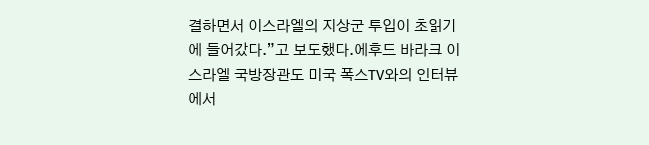결하면서 이스라엘의 지상군 투입이 초읽기에 들어갔다.”고 보도했다.에후드 바라크 이스라엘 국방장관도 미국 폭스TV와의 인터뷰에서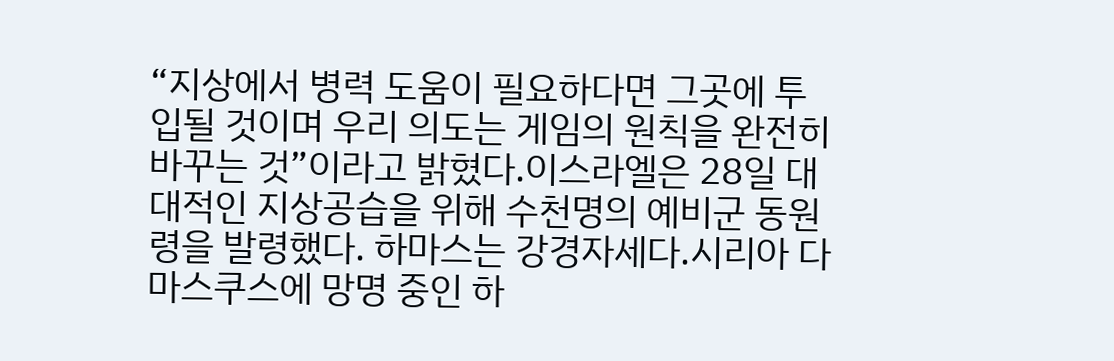“지상에서 병력 도움이 필요하다면 그곳에 투입될 것이며 우리 의도는 게임의 원칙을 완전히 바꾸는 것”이라고 밝혔다.이스라엘은 28일 대대적인 지상공습을 위해 수천명의 예비군 동원령을 발령했다. 하마스는 강경자세다.시리아 다마스쿠스에 망명 중인 하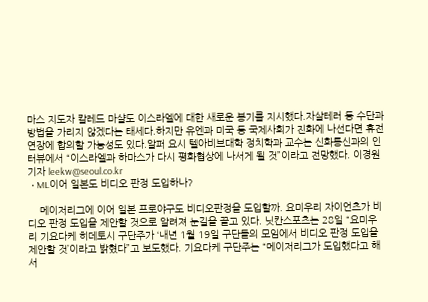마스 지도자 칼레드 마샬도 이스라엘에 대한 새로운 봉기를 지시했다.자살테러 등 수단과 방법을 가리지 않겠다는 태세다.하지만 유엔과 미국 등 국제사회가 진화에 나선다면 휴전 연장에 합의할 가능성도 있다.알퍼 요시 텔아비브대학 정치학과 교수는 신화통신과의 인터뷰에서 “이스라엘과 하마스가 다시 평화협상에 나서게 될 것”이라고 전망했다. 이경원기자 leekw@seoul.co.kr
  • ML이어 일본도 비디오 판정 도입하나?

    메이저리그에 이어 일본 프로야구도 비디오판정을 도입할까. 요미우리 자이언츠가 비디오 판정 도입을 제안할 것으로 알려져 눈길을 끌고 있다. 닛칸스포츠는 28일 “요미우리 기요다케 히데토시 구단주가 ‘내년 1월 19일 구단들의 모임에서 비디오 판정 도입을 제안할 것’이라고 밝혔다”고 보도했다. 기요다케 구단주는 “메이저리그가 도입했다고 해서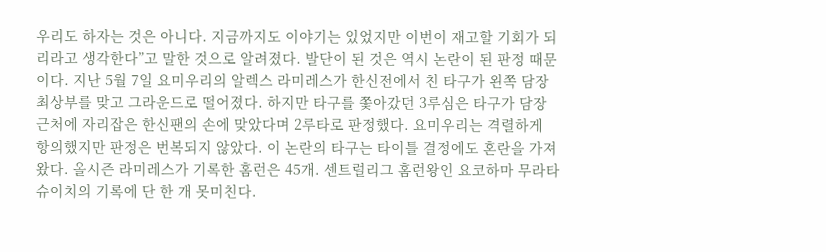우리도 하자는 것은 아니다. 지금까지도 이야기는 있었지만 이번이 재고할 기회가 되리라고 생각한다”고 말한 것으로 알려졌다. 발단이 된 것은 역시 논란이 된 판정 때문이다. 지난 5월 7일 요미우리의 알렉스 라미레스가 한신전에서 친 타구가 왼쪽 담장 최상부를 맞고 그라운드로 떨어졌다. 하지만 타구를 쫓아갔던 3루심은 타구가 담장 근처에 자리잡은 한신팬의 손에 맞았다며 2루타로 판정했다. 요미우리는 격렬하게 항의했지만 판정은 번복되지 않았다. 이 논란의 타구는 타이틀 결정에도 혼란을 가져왔다. 올시즌 라미레스가 기록한 홈런은 45개. 센트럴리그 홈런왕인 요코하마 무라타 슈이치의 기록에 단 한 개 못미친다.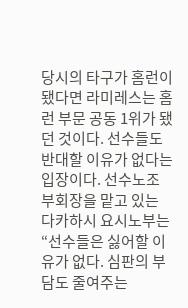당시의 타구가 홈런이 됐다면 라미레스는 홈런 부문 공동 1위가 됐던 것이다. 선수들도 반대할 이유가 없다는 입장이다. 선수노조 부회장을 맡고 있는 다카하시 요시노부는 “선수들은 싫어할 이유가 없다. 심판의 부담도 줄여주는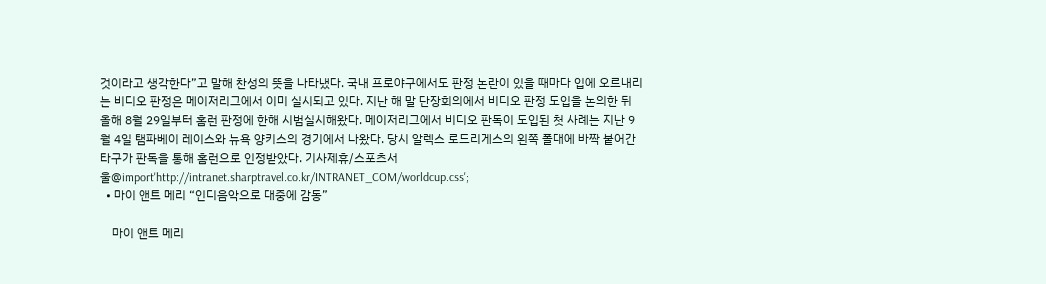것이라고 생각한다”고 말해 찬성의 뜻을 나타냈다. 국내 프로야구에서도 판정 논란이 있을 때마다 입에 오르내리는 비디오 판정은 메이저리그에서 이미 실시되고 있다. 지난 해 말 단장회의에서 비디오 판정 도입을 논의한 뒤 올해 8월 29일부터 홈런 판정에 한해 시범실시해왔다. 메이저리그에서 비디오 판독이 도입된 첫 사례는 지난 9월 4일 탬파베이 레이스와 뉴욕 양키스의 경기에서 나왔다. 당시 알렉스 로드리게스의 왼쪽 폴대에 바짝 붙어간 타구가 판독을 통해 홈런으로 인정받았다. 기사제휴/스포츠서울@import'http://intranet.sharptravel.co.kr/INTRANET_COM/worldcup.css';
  • 마이 앤트 메리 “인디음악으로 대중에 감동”

    마이 앤트 메리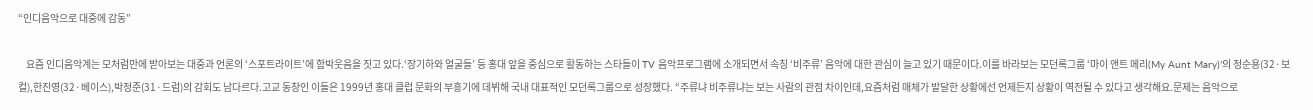“인디음악으로 대중에 감동”

    요즘 인디음악계는 모처럼만에 받아보는 대중과 언론의 ‘스포트라이트’에 함박웃음을 짓고 있다.‘장기하와 얼굴들’ 등 홍대 앞을 중심으로 활동하는 스타들이 TV 음악프로그램에 소개되면서 속칭 ‘비주류’ 음악에 대한 관심이 늘고 있기 때문이다.이를 바라보는 모던록그룹 ‘마이 앤트 메리(My Aunt Mary)’의 정순용(32·보컬),한진영(32·베이스),박정준(31·드럼)의 감회도 남다르다.고교 동창인 이들은 1999년 홍대 클럽 문화의 부흥기에 데뷔해 국내 대표적인 모던록그룹으로 성장했다. “주류냐 비주류냐는 보는 사람의 관점 차이인데,요즘처럼 매체가 발달한 상황에선 언제든지 상황이 역전될 수 있다고 생각해요.문제는 음악으로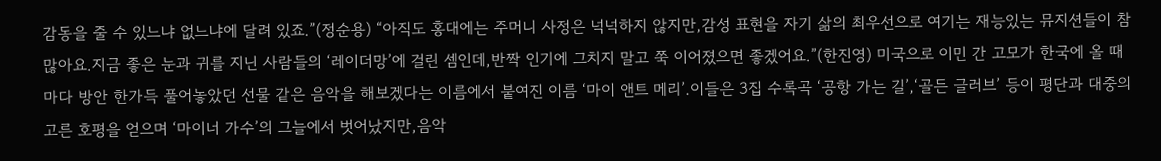감동을 줄 수 있느냐 없느냐에 달려 있죠.”(정순용) “아직도 홍대에는 주머니 사정은 넉넉하지 않지만,감성 표현을 자기 삶의 최우선으로 여기는 재능있는 뮤지션들이 참 많아요.지금 좋은 눈과 귀를 지닌 사람들의 ‘레이더망’에 걸린 셈인데,반짝 인기에 그치지 말고 쭉 이어졌으면 좋겠어요.”(한진영) 미국으로 이민 간 고모가 한국에 올 때마다 방안 한가득 풀어놓았던 선물 같은 음악을 해보겠다는 이름에서 붙여진 이름 ‘마이 앤트 메리’.이들은 3집 수록곡 ‘공항 가는 길’,‘골든 글러브’ 등이 평단과 대중의 고른 호평을 얻으며 ‘마이너 가수’의 그늘에서 벗어났지만,음악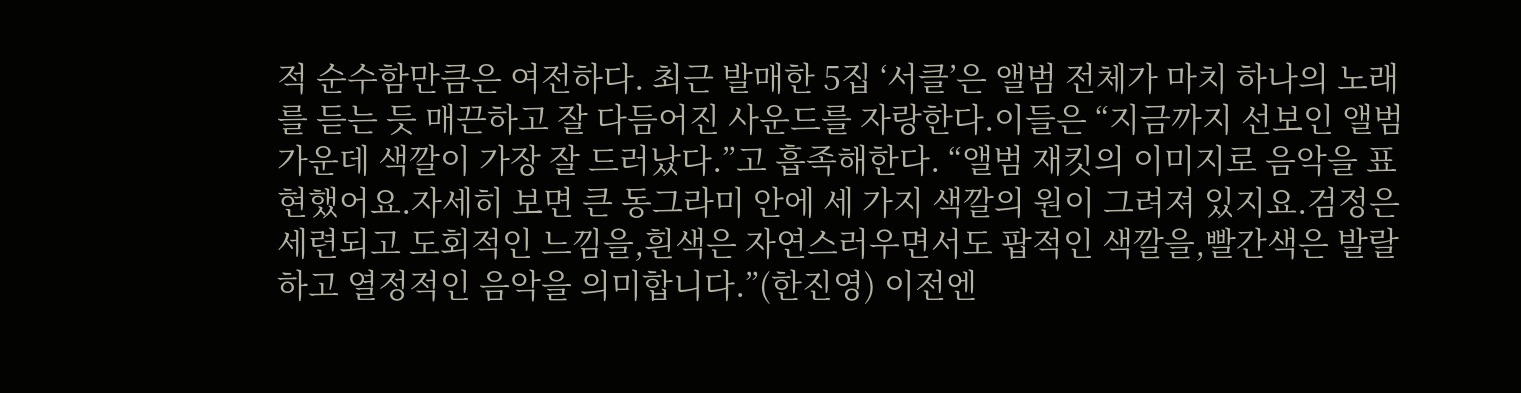적 순수함만큼은 여전하다. 최근 발매한 5집 ‘서클’은 앨범 전체가 마치 하나의 노래를 듣는 듯 매끈하고 잘 다듬어진 사운드를 자랑한다.이들은 “지금까지 선보인 앨범 가운데 색깔이 가장 잘 드러났다.”고 흡족해한다. “앨범 재킷의 이미지로 음악을 표현했어요.자세히 보면 큰 동그라미 안에 세 가지 색깔의 원이 그려져 있지요.검정은 세련되고 도회적인 느낌을,흰색은 자연스러우면서도 팝적인 색깔을,빨간색은 발랄하고 열정적인 음악을 의미합니다.”(한진영) 이전엔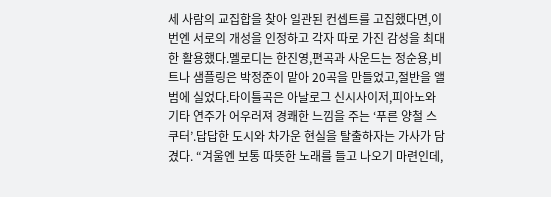세 사람의 교집합을 찾아 일관된 컨셉트를 고집했다면,이번엔 서로의 개성을 인정하고 각자 따로 가진 감성을 최대한 활용했다.멜로디는 한진영,편곡과 사운드는 정순용,비트나 샘플링은 박정준이 맡아 20곡을 만들었고,절반을 앨범에 실었다.타이틀곡은 아날로그 신시사이저,피아노와 기타 연주가 어우러져 경쾌한 느낌을 주는 ‘푸른 양철 스쿠터’.답답한 도시와 차가운 현실을 탈출하자는 가사가 담겼다. “겨울엔 보통 따뜻한 노래를 들고 나오기 마련인데,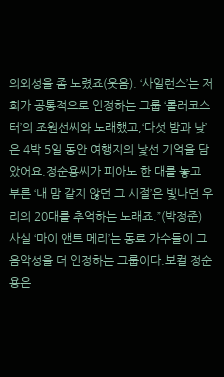의외성을 좀 노렸죠(웃음). ‘사일런스’는 저희가 공통적으로 인정하는 그룹 ‘롤러코스터’의 조원선씨와 노래했고,‘다섯 밤과 낮’은 4박 5일 동안 여행지의 낯선 기억을 담았어요.정순용씨가 피아노 한 대를 놓고 부른 ‘내 맘 같지 않던 그 시절’은 빛나던 우리의 20대를 추억하는 노래죠.”(박정준) 사실 ‘마이 앤트 메리’는 동료 가수들이 그 음악성을 더 인정하는 그룹이다.보컬 정순용은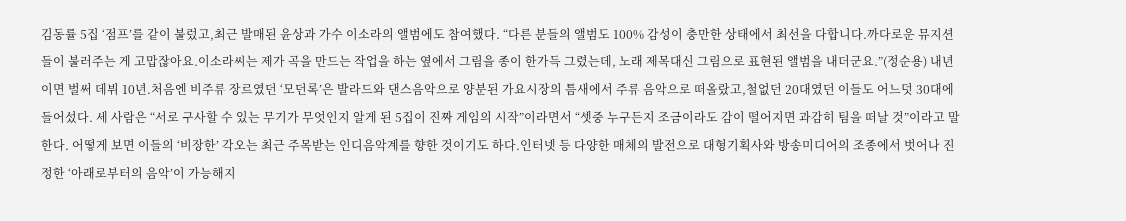김동률 5집 ‘점프’를 같이 불렀고,최근 발매된 윤상과 가수 이소라의 앨범에도 참여했다. “다른 분들의 앨범도 100% 감성이 충만한 상태에서 최선을 다합니다.까다로운 뮤지션들이 불러주는 게 고맙잖아요.이소라씨는 제가 곡을 만드는 작업을 하는 옆에서 그림을 종이 한가득 그렸는데, 노래 제목대신 그림으로 표현된 앨범을 내더군요.”(정순용) 내년이면 벌써 데뷔 10년.처음엔 비주류 장르였던 ‘모던록’은 발라드와 댄스음악으로 양분된 가요시장의 틈새에서 주류 음악으로 떠올랐고,철없던 20대였던 이들도 어느덧 30대에 들어섰다. 세 사람은 “서로 구사할 수 있는 무기가 무엇인지 알게 된 5집이 진짜 게임의 시작”이라면서 “셋중 누구든지 조금이라도 감이 떨어지면 과감히 팀을 떠날 것”이라고 말한다. 어떻게 보면 이들의 ‘비장한’ 각오는 최근 주목받는 인디음악계를 향한 것이기도 하다.인터넷 등 다양한 매체의 발전으로 대형기획사와 방송미디어의 조종에서 벗어나 진정한 ‘아래로부터의 음악’이 가능해지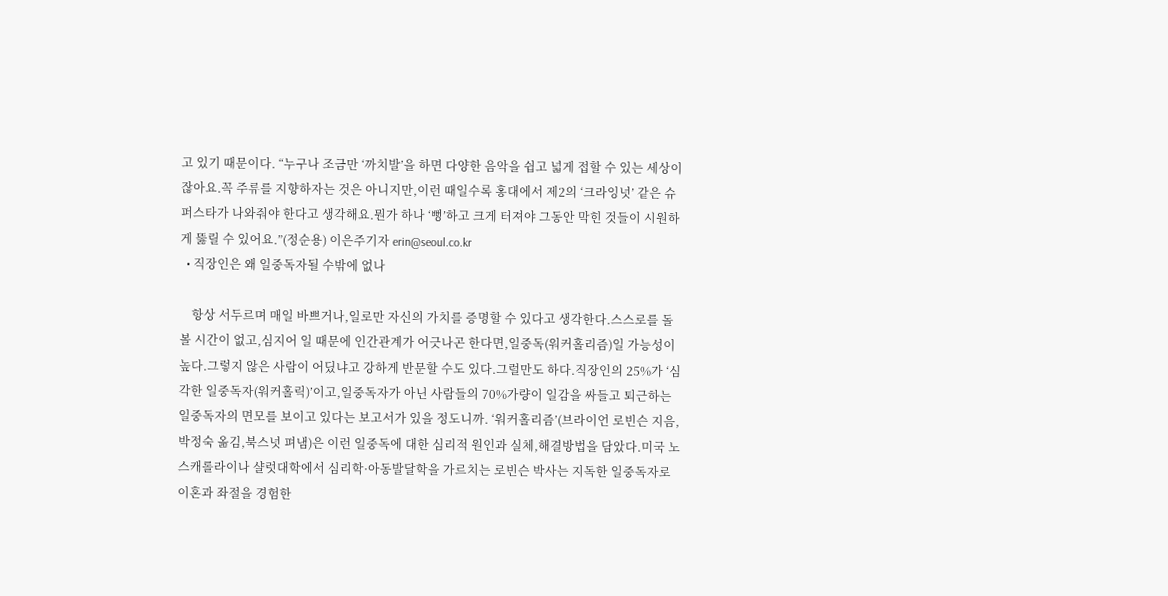고 있기 때문이다. “누구나 조금만 ‘까치발’을 하면 다양한 음악을 쉽고 넓게 접할 수 있는 세상이잖아요.꼭 주류를 지향하자는 것은 아니지만,이런 때일수록 홍대에서 제2의 ‘크라잉넛’ 같은 슈퍼스타가 나와줘야 한다고 생각해요.뭔가 하나 ‘뻥’하고 크게 터져야 그동안 막힌 것들이 시원하게 뚫릴 수 있어요.”(정순용) 이은주기자 erin@seoul.co.kr
  • 직장인은 왜 일중독자될 수밖에 없나

    항상 서두르며 매일 바쁘거나,일로만 자신의 가치를 증명할 수 있다고 생각한다.스스로를 돌볼 시간이 없고,심지어 일 때문에 인간관계가 어긋나곤 한다면,일중독(워커홀리즘)일 가능성이 높다.그렇지 않은 사람이 어딨냐고 강하게 반문할 수도 있다.그럴만도 하다.직장인의 25%가 ‘심각한 일중독자(워커홀릭)’이고,일중독자가 아닌 사람들의 70%가량이 일감을 싸들고 퇴근하는 일중독자의 면모를 보이고 있다는 보고서가 있을 정도니까. ‘워커홀리즘’(브라이언 로빈슨 지음,박정숙 옮김,북스넛 펴냄)은 이런 일중독에 대한 심리적 원인과 실체,해결방법을 담았다.미국 노스캐롤라이나 샬럿대학에서 심리학·아동발달학을 가르치는 로빈슨 박사는 지독한 일중독자로 이혼과 좌절을 경험한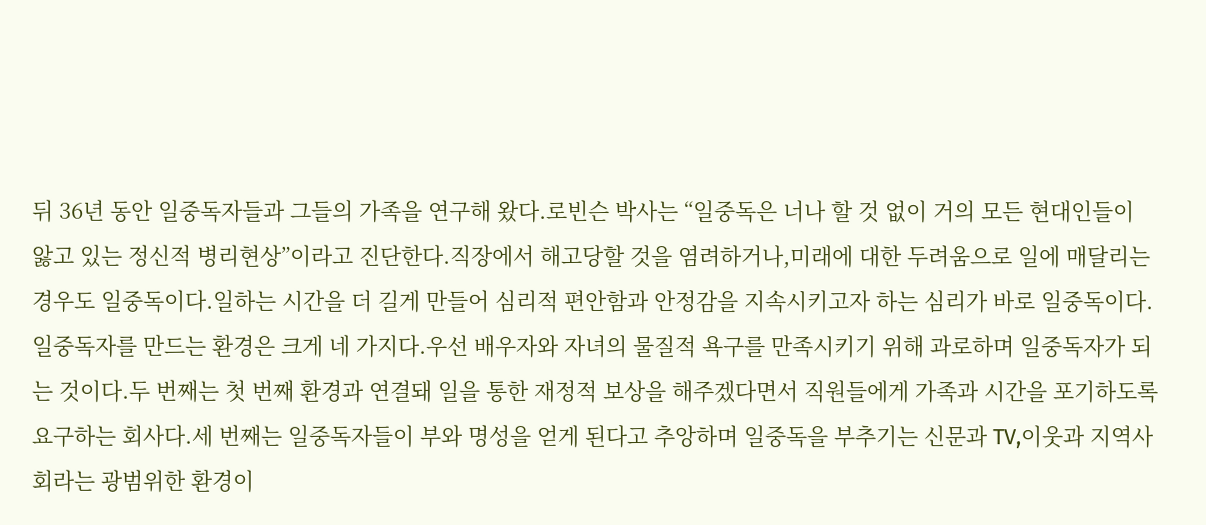뒤 36년 동안 일중독자들과 그들의 가족을 연구해 왔다.로빈슨 박사는 “일중독은 너나 할 것 없이 거의 모든 현대인들이 앓고 있는 정신적 병리현상”이라고 진단한다.직장에서 해고당할 것을 염려하거나,미래에 대한 두려움으로 일에 매달리는 경우도 일중독이다.일하는 시간을 더 길게 만들어 심리적 편안함과 안정감을 지속시키고자 하는 심리가 바로 일중독이다. 일중독자를 만드는 환경은 크게 네 가지다.우선 배우자와 자녀의 물질적 욕구를 만족시키기 위해 과로하며 일중독자가 되는 것이다.두 번째는 첫 번째 환경과 연결돼 일을 통한 재정적 보상을 해주겠다면서 직원들에게 가족과 시간을 포기하도록 요구하는 회사다.세 번째는 일중독자들이 부와 명성을 얻게 된다고 추앙하며 일중독을 부추기는 신문과 TV,이웃과 지역사회라는 광범위한 환경이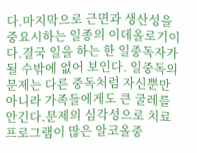다.마지막으로 근면과 생산성을 중요시하는 일종의 이데올로기이다.결국 일을 하는 한 일중독자가 될 수밖에 없어 보인다. 일중독의 문제는 다른 중독처럼 자신뿐만 아니라 가족들에게도 큰 굴레를 안긴다.문제의 심각성으로 치료 프로그램이 많은 알코올중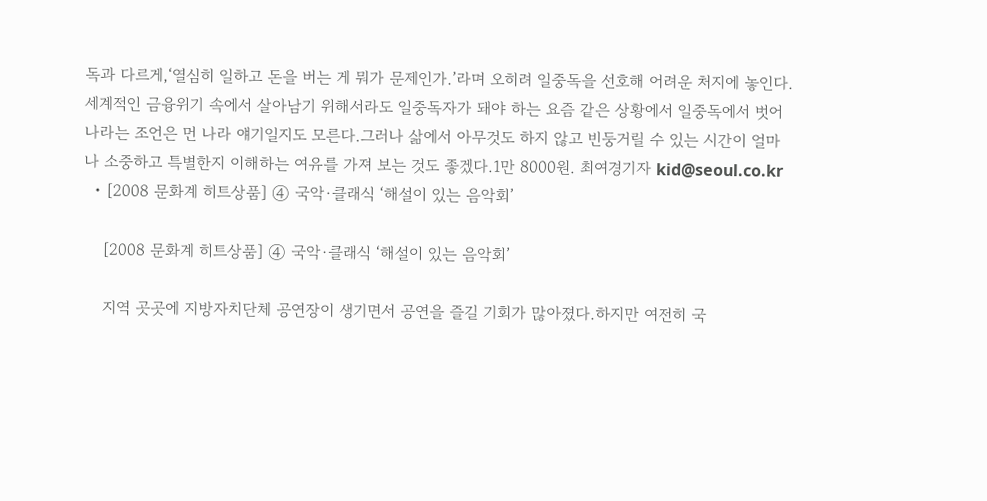독과 다르게,‘열심히 일하고 돈을 버는 게 뭐가 문제인가.’라며 오히려 일중독을 선호해 어려운 처지에 놓인다.세계적인 금융위기 속에서 살아남기 위해서라도 일중독자가 돼야 하는 요즘 같은 상황에서 일중독에서 벗어나라는 조언은 먼 나라 얘기일지도 모른다.그러나 삶에서 아무것도 하지 않고 빈둥거릴 수 있는 시간이 얼마나 소중하고 특별한지 이해하는 여유를 가져 보는 것도 좋겠다.1만 8000원. 최여경기자 kid@seoul.co.kr
  • [2008 문화계 히트상품] ④ 국악·클래식 ‘해설이 있는 음악회’

    [2008 문화계 히트상품] ④ 국악·클래식 ‘해설이 있는 음악회’

    지역 곳곳에 지방자치단체 공연장이 생기면서 공연을 즐길 기회가 많아졌다.하지만 여전히 국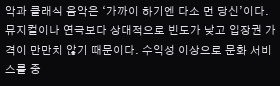악과 클래식 음악은 ‘가까이 하기엔 다소 먼 당신’이다.뮤지컬이나 연극보다 상대적으로 빈도가 낮고 입장권 가격이 만만치 않기 때문이다. 수익성 이상으로 문화 서비스를 중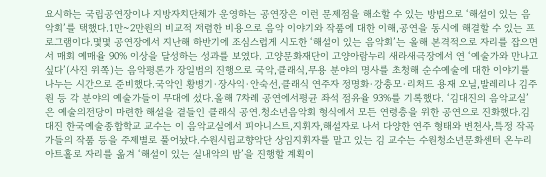요시하는 국립공연장이나 지방자치단체가 운영하는 공연장은 이런 문제점을 해소할 수 있는 방법으로 ‘해설이 있는 음악회’를 택했다.1만~2만원의 비교적 저렴한 비용으로 음악 이야기와 작품에 대한 이해,공연을 동시에 해결할 수 있는 프로그램이다.몇몇 공연장에서 지난해 하반기에 조심스럽게 시도한 ‘해설이 있는 음악회’는 올해 본격적으로 자리를 잡으면서 매회 예매율 90% 이상을 달성하는 성과를 보였다. 고양문화재단이 고양아람누리 새라새극장에서 연 ‘예술가와 만나고 싶다’(사진 위쪽)는 음악평론가 장일범의 진행으로 국악,클래식,무용 분야의 명사를 초청해 순수예술에 대한 이야기를 나누는 시간으로 준비했다.국악인 황병기·장사익·안숙선,클래식 연주자 정명화·강충모·리처드 용재 오닐,발레리나 김주원 등 각 분야의 예술가들이 무대에 섰다.올해 7차례 공연에서평균 좌석 점유율 93%를 기록했다. ‘김대진의 음악교실’은 예술의전당이 마련한 해설을 곁들인 클래식 공연.청소년음악회 형식에서 모든 연령층을 위한 공연으로 진화했다.김대진 한국예술종합학교 교수는 이 음악교실에서 피아니스트,지휘자,해설자로 나서 다양한 연주 형태와 변천사,특정 작곡가들의 작품 등을 주제별로 풀어놨다.수원시립교향악단 상임지휘자를 맡고 있는 김 교수는 수원청소년문화센터 온누리 아트홀로 자리를 옮겨 ‘해설이 있는 실내악의 밤’을 진행할 계획이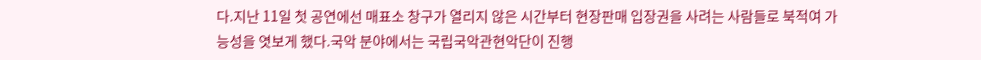다.지난 11일 첫 공연에선 매표소 창구가 열리지 않은 시간부터 현장판매 입장권을 사려는 사람들로 북적여 가능성을 엿보게 했다.국악 분야에서는 국립국악관현악단이 진행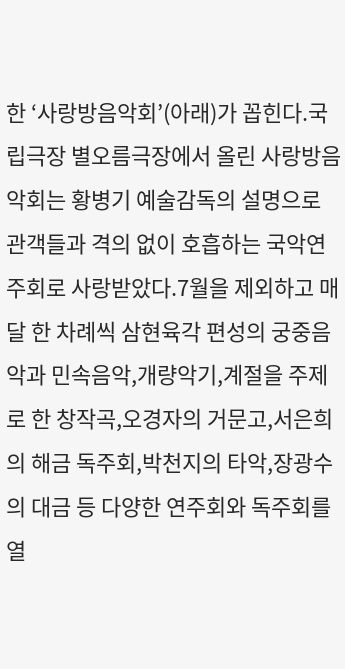한 ‘사랑방음악회’(아래)가 꼽힌다.국립극장 별오름극장에서 올린 사랑방음악회는 황병기 예술감독의 설명으로 관객들과 격의 없이 호흡하는 국악연주회로 사랑받았다.7월을 제외하고 매달 한 차례씩 삼현육각 편성의 궁중음악과 민속음악,개량악기,계절을 주제로 한 창작곡,오경자의 거문고,서은희의 해금 독주회,박천지의 타악,장광수의 대금 등 다양한 연주회와 독주회를 열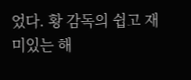었다. 황 감독의 쉽고 재미있는 해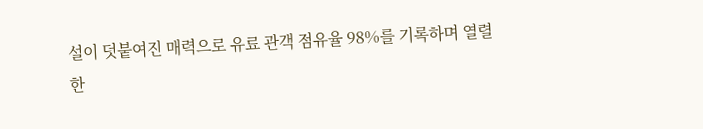설이 덧붙여진 매력으로 유료 관객 점유율 98%를 기록하며 열렬한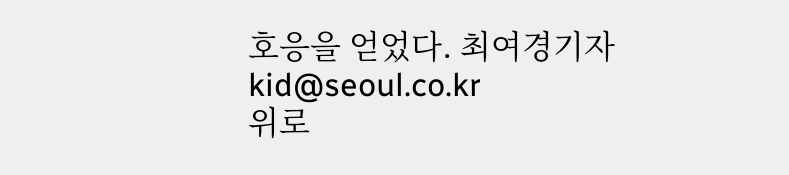호응을 얻었다. 최여경기자 kid@seoul.co.kr
위로